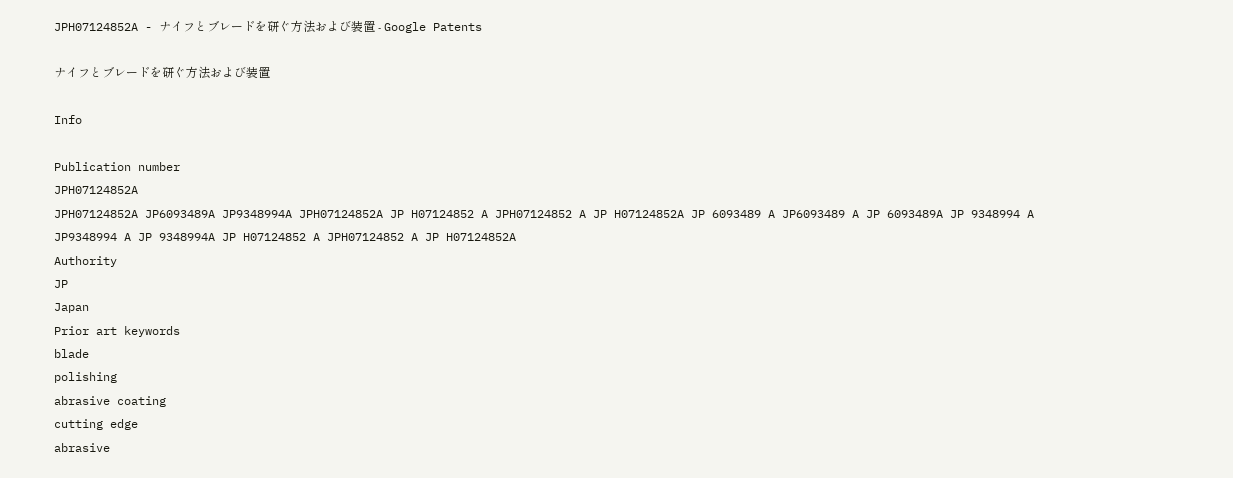JPH07124852A - ナイフとブレードを研ぐ方法および装置 - Google Patents

ナイフとブレードを研ぐ方法および装置

Info

Publication number
JPH07124852A
JPH07124852A JP6093489A JP9348994A JPH07124852A JP H07124852 A JPH07124852 A JP H07124852A JP 6093489 A JP6093489 A JP 6093489A JP 9348994 A JP9348994 A JP 9348994A JP H07124852 A JPH07124852 A JP H07124852A
Authority
JP
Japan
Prior art keywords
blade
polishing
abrasive coating
cutting edge
abrasive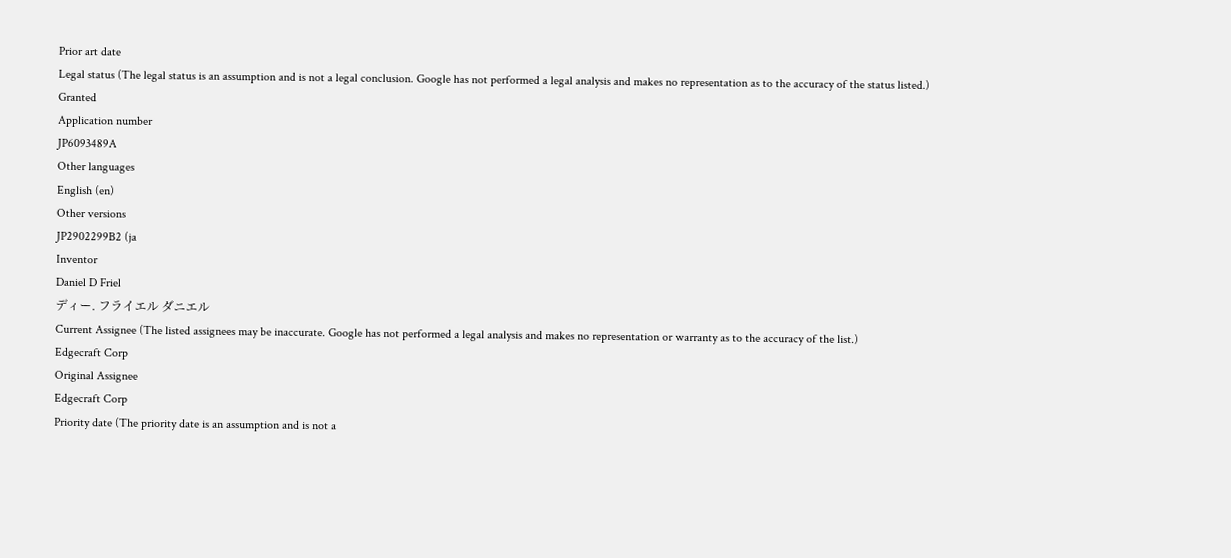Prior art date
Legal status (The legal status is an assumption and is not a legal conclusion. Google has not performed a legal analysis and makes no representation as to the accuracy of the status listed.)
Granted
Application number
JP6093489A
Other languages
English (en)
Other versions
JP2902299B2 (ja
Inventor
Daniel D Friel
ディー. フライエル ダニエル
Current Assignee (The listed assignees may be inaccurate. Google has not performed a legal analysis and makes no representation or warranty as to the accuracy of the list.)
Edgecraft Corp
Original Assignee
Edgecraft Corp
Priority date (The priority date is an assumption and is not a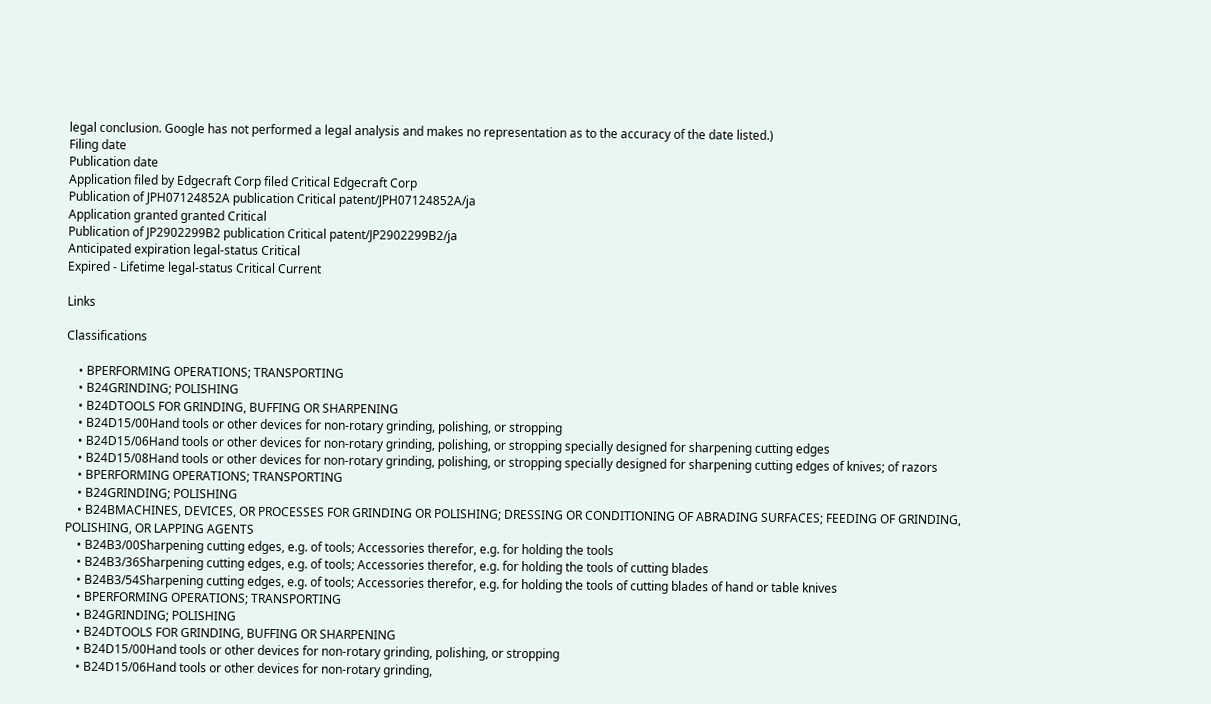legal conclusion. Google has not performed a legal analysis and makes no representation as to the accuracy of the date listed.)
Filing date
Publication date
Application filed by Edgecraft Corp filed Critical Edgecraft Corp
Publication of JPH07124852A publication Critical patent/JPH07124852A/ja
Application granted granted Critical
Publication of JP2902299B2 publication Critical patent/JP2902299B2/ja
Anticipated expiration legal-status Critical
Expired - Lifetime legal-status Critical Current

Links

Classifications

    • BPERFORMING OPERATIONS; TRANSPORTING
    • B24GRINDING; POLISHING
    • B24DTOOLS FOR GRINDING, BUFFING OR SHARPENING
    • B24D15/00Hand tools or other devices for non-rotary grinding, polishing, or stropping
    • B24D15/06Hand tools or other devices for non-rotary grinding, polishing, or stropping specially designed for sharpening cutting edges
    • B24D15/08Hand tools or other devices for non-rotary grinding, polishing, or stropping specially designed for sharpening cutting edges of knives; of razors
    • BPERFORMING OPERATIONS; TRANSPORTING
    • B24GRINDING; POLISHING
    • B24BMACHINES, DEVICES, OR PROCESSES FOR GRINDING OR POLISHING; DRESSING OR CONDITIONING OF ABRADING SURFACES; FEEDING OF GRINDING, POLISHING, OR LAPPING AGENTS
    • B24B3/00Sharpening cutting edges, e.g. of tools; Accessories therefor, e.g. for holding the tools
    • B24B3/36Sharpening cutting edges, e.g. of tools; Accessories therefor, e.g. for holding the tools of cutting blades
    • B24B3/54Sharpening cutting edges, e.g. of tools; Accessories therefor, e.g. for holding the tools of cutting blades of hand or table knives
    • BPERFORMING OPERATIONS; TRANSPORTING
    • B24GRINDING; POLISHING
    • B24DTOOLS FOR GRINDING, BUFFING OR SHARPENING
    • B24D15/00Hand tools or other devices for non-rotary grinding, polishing, or stropping
    • B24D15/06Hand tools or other devices for non-rotary grinding,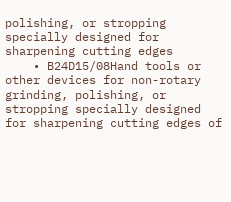polishing, or stropping specially designed for sharpening cutting edges
    • B24D15/08Hand tools or other devices for non-rotary grinding, polishing, or stropping specially designed for sharpening cutting edges of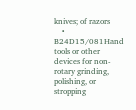knives; of razors
    • B24D15/081Hand tools or other devices for non-rotary grinding, polishing, or stropping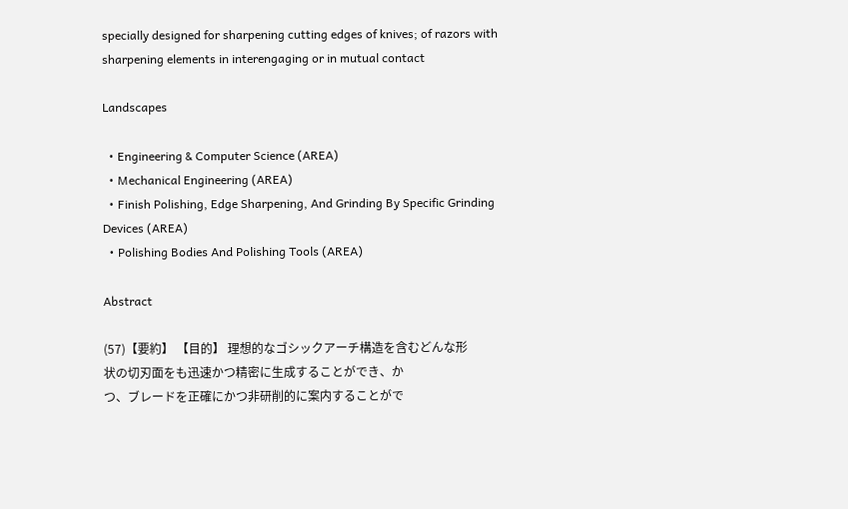specially designed for sharpening cutting edges of knives; of razors with sharpening elements in interengaging or in mutual contact

Landscapes

  • Engineering & Computer Science (AREA)
  • Mechanical Engineering (AREA)
  • Finish Polishing, Edge Sharpening, And Grinding By Specific Grinding Devices (AREA)
  • Polishing Bodies And Polishing Tools (AREA)

Abstract

(57)【要約】 【目的】 理想的なゴシックアーチ構造を含むどんな形
状の切刃面をも迅速かつ精密に生成することができ、か
つ、ブレードを正確にかつ非研削的に案内することがで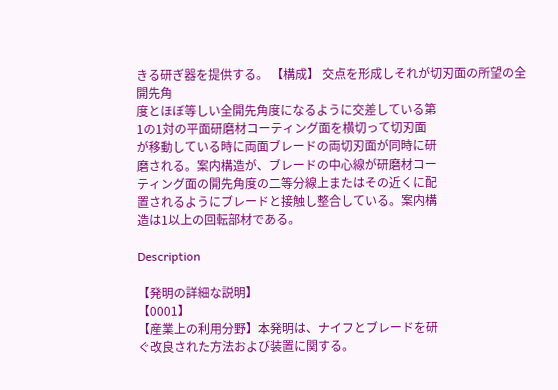きる研ぎ器を提供する。 【構成】 交点を形成しそれが切刃面の所望の全開先角
度とほぼ等しい全開先角度になるように交差している第
1の1対の平面研磨材コーティング面を横切って切刃面
が移動している時に両面ブレードの両切刃面が同時に研
磨される。案内構造が、ブレードの中心線が研磨材コー
ティング面の開先角度の二等分線上またはその近くに配
置されるようにブレードと接触し整合している。案内構
造は1以上の回転部材である。

Description

【発明の詳細な説明】
【0001】
【産業上の利用分野】本発明は、ナイフとブレードを研
ぐ改良された方法および装置に関する。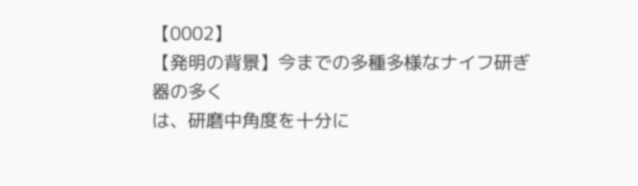【0002】
【発明の背景】今までの多種多様なナイフ研ぎ器の多く
は、研磨中角度を十分に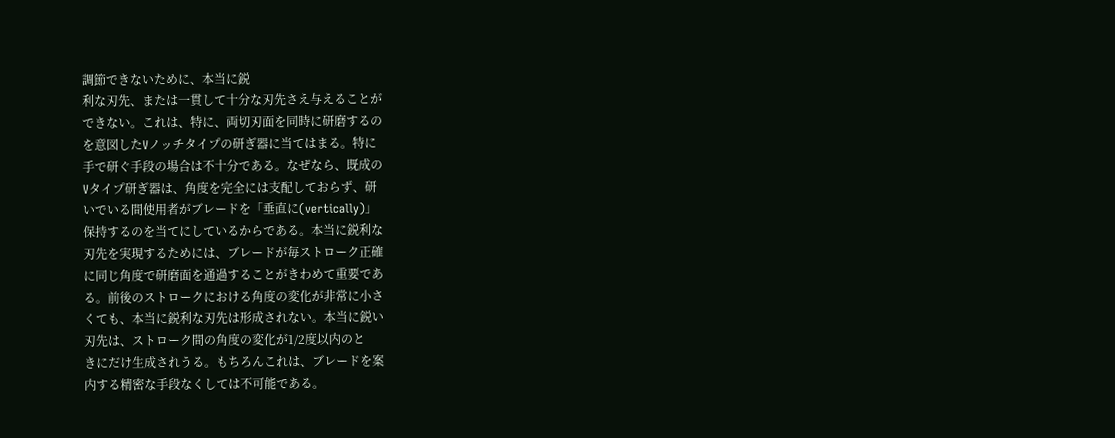調節できないために、本当に鋭
利な刃先、または一貫して十分な刃先さえ与えることが
できない。これは、特に、両切刃面を同時に研磨するの
を意図したVノッチタイプの研ぎ器に当てはまる。特に
手で研ぐ手段の場合は不十分である。なぜなら、既成の
Vタイプ研ぎ器は、角度を完全には支配しておらず、研
いでいる間使用者がブレードを「垂直に(vertically)」
保持するのを当てにしているからである。本当に鋭利な
刃先を実現するためには、ブレードが毎ストローク正確
に同じ角度で研磨面を通過することがきわめて重要であ
る。前後のストロークにおける角度の変化が非常に小さ
くても、本当に鋭利な刃先は形成されない。本当に鋭い
刃先は、ストローク間の角度の変化が1/2度以内のと
きにだけ生成されうる。もちろんこれは、ブレードを案
内する精密な手段なくしては不可能である。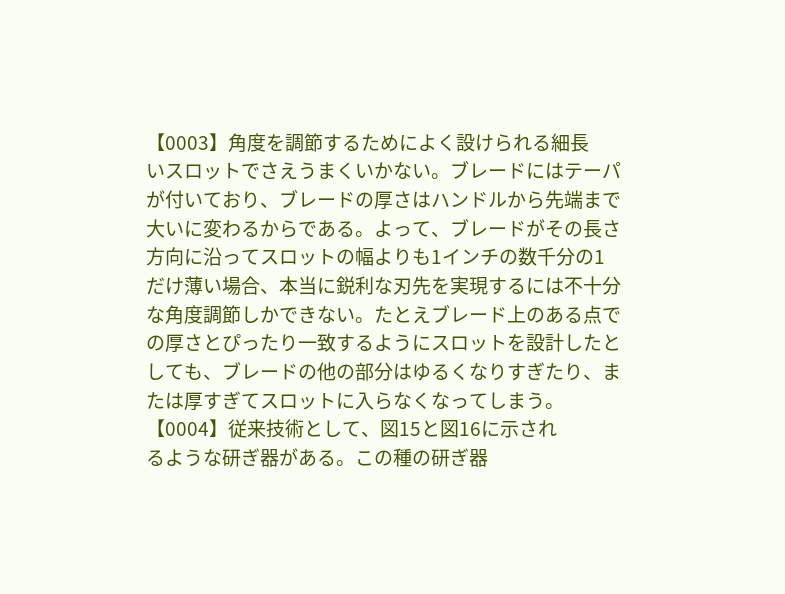【0003】角度を調節するためによく設けられる細長
いスロットでさえうまくいかない。ブレードにはテーパ
が付いており、ブレードの厚さはハンドルから先端まで
大いに変わるからである。よって、ブレードがその長さ
方向に沿ってスロットの幅よりも1インチの数千分の1
だけ薄い場合、本当に鋭利な刃先を実現するには不十分
な角度調節しかできない。たとえブレード上のある点で
の厚さとぴったり一致するようにスロットを設計したと
しても、ブレードの他の部分はゆるくなりすぎたり、ま
たは厚すぎてスロットに入らなくなってしまう。
【0004】従来技術として、図15と図16に示され
るような研ぎ器がある。この種の研ぎ器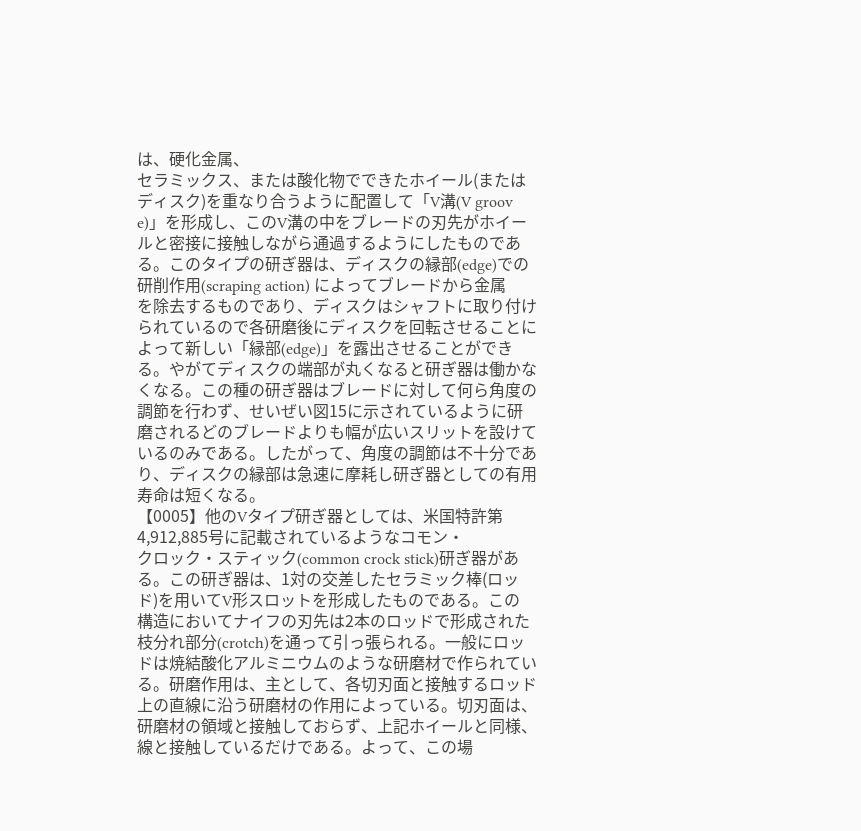は、硬化金属、
セラミックス、または酸化物でできたホイール(または
ディスク)を重なり合うように配置して「V溝(V groov
e)」を形成し、このV溝の中をブレードの刃先がホイー
ルと密接に接触しながら通過するようにしたものであ
る。このタイプの研ぎ器は、ディスクの縁部(edge)での
研削作用(scraping action) によってブレードから金属
を除去するものであり、ディスクはシャフトに取り付け
られているので各研磨後にディスクを回転させることに
よって新しい「縁部(edge)」を露出させることができ
る。やがてディスクの端部が丸くなると研ぎ器は働かな
くなる。この種の研ぎ器はブレードに対して何ら角度の
調節を行わず、せいぜい図15に示されているように研
磨されるどのブレードよりも幅が広いスリットを設けて
いるのみである。したがって、角度の調節は不十分であ
り、ディスクの縁部は急速に摩耗し研ぎ器としての有用
寿命は短くなる。
【0005】他のVタイプ研ぎ器としては、米国特許第
4,912,885号に記載されているようなコモン・
クロック・スティック(common crock stick)研ぎ器があ
る。この研ぎ器は、1対の交差したセラミック棒(ロッ
ド)を用いてV形スロットを形成したものである。この
構造においてナイフの刃先は2本のロッドで形成された
枝分れ部分(crotch)を通って引っ張られる。一般にロッ
ドは焼結酸化アルミニウムのような研磨材で作られてい
る。研磨作用は、主として、各切刃面と接触するロッド
上の直線に沿う研磨材の作用によっている。切刃面は、
研磨材の領域と接触しておらず、上記ホイールと同様、
線と接触しているだけである。よって、この場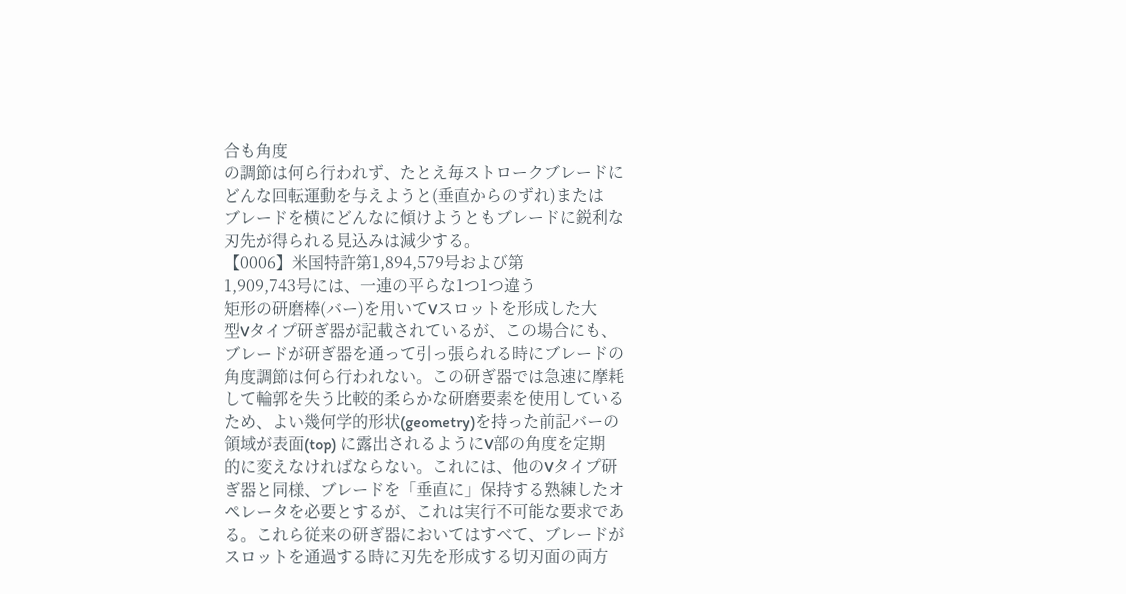合も角度
の調節は何ら行われず、たとえ毎ストロークブレードに
どんな回転運動を与えようと(垂直からのずれ)または
ブレードを横にどんなに傾けようともブレードに鋭利な
刃先が得られる見込みは減少する。
【0006】米国特許第1,894,579号および第
1,909,743号には、一連の平らな1つ1つ違う
矩形の研磨棒(バー)を用いてVスロットを形成した大
型Vタイプ研ぎ器が記載されているが、この場合にも、
ブレードが研ぎ器を通って引っ張られる時にブレードの
角度調節は何ら行われない。この研ぎ器では急速に摩耗
して輪郭を失う比較的柔らかな研磨要素を使用している
ため、よい幾何学的形状(geometry)を持った前記バーの
領域が表面(top) に露出されるようにV部の角度を定期
的に変えなければならない。これには、他のVタイプ研
ぎ器と同様、ブレードを「垂直に」保持する熟練したオ
ペレータを必要とするが、これは実行不可能な要求であ
る。これら従来の研ぎ器においてはすべて、ブレードが
スロットを通過する時に刃先を形成する切刃面の両方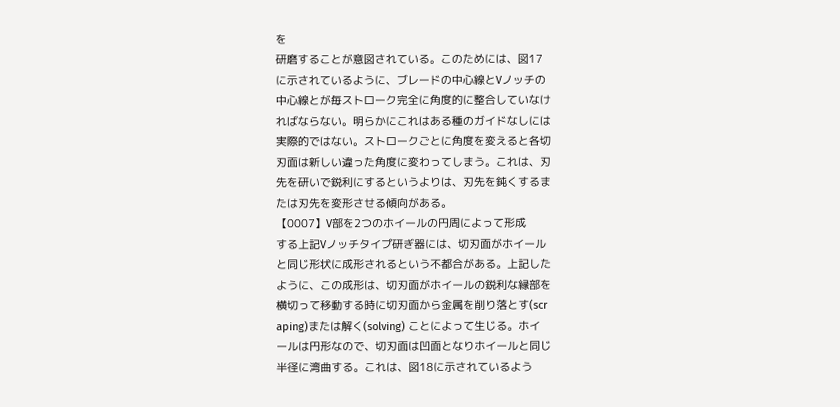を
研磨することが意図されている。このためには、図17
に示されているように、ブレードの中心線とVノッチの
中心線とが毎ストローク完全に角度的に整合していなけ
ればならない。明らかにこれはある種のガイドなしには
実際的ではない。ストロークごとに角度を変えると各切
刃面は新しい違った角度に変わってしまう。これは、刃
先を研いで鋭利にするというよりは、刃先を鈍くするま
たは刃先を変形させる傾向がある。
【0007】V部を2つのホイールの円周によって形成
する上記Vノッチタイプ研ぎ器には、切刃面がホイール
と同じ形状に成形されるという不都合がある。上記した
ように、この成形は、切刃面がホイールの鋭利な縁部を
横切って移動する時に切刃面から金属を削り落とす(scr
aping)または解く(solving) ことによって生じる。ホイ
ールは円形なので、切刃面は凹面となりホイールと同じ
半径に湾曲する。これは、図18に示されているよう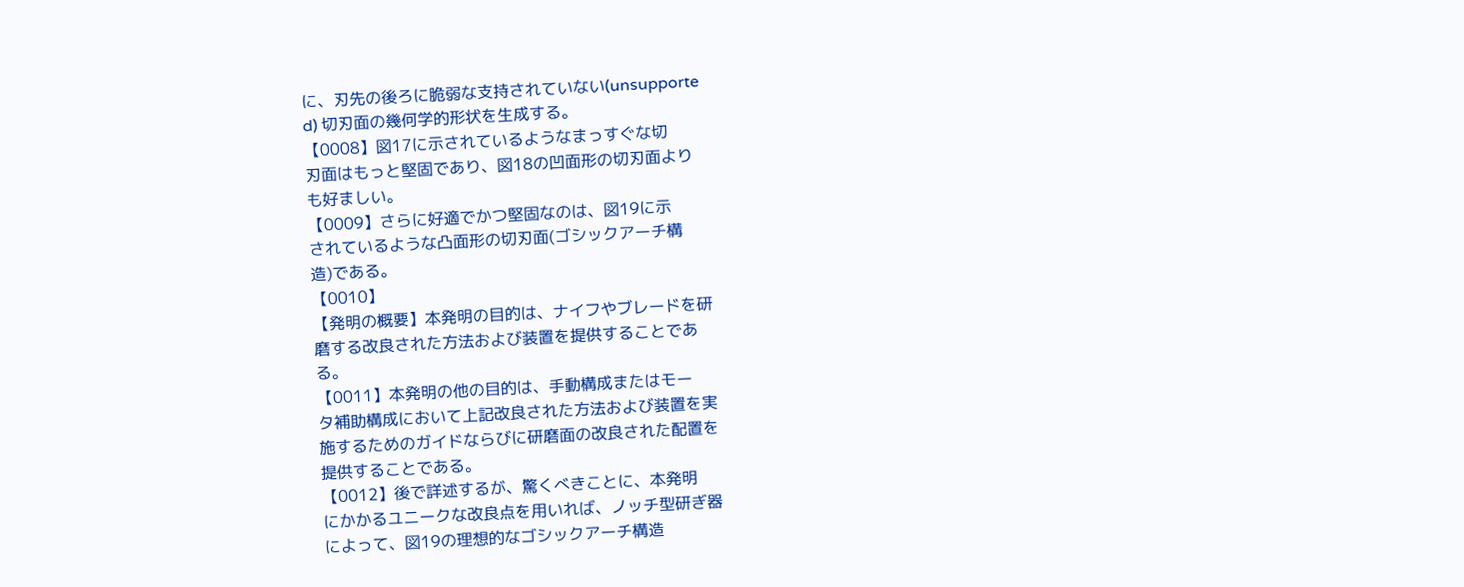に、刃先の後ろに脆弱な支持されていない(unsupporte
d) 切刃面の幾何学的形状を生成する。
【0008】図17に示されているようなまっすぐな切
刃面はもっと堅固であり、図18の凹面形の切刃面より
も好ましい。
【0009】さらに好適でかつ堅固なのは、図19に示
されているような凸面形の切刃面(ゴシックアーチ構
造)である。
【0010】
【発明の概要】本発明の目的は、ナイフやブレードを研
磨する改良された方法および装置を提供することであ
る。
【0011】本発明の他の目的は、手動構成またはモー
タ補助構成において上記改良された方法および装置を実
施するためのガイドならびに研磨面の改良された配置を
提供することである。
【0012】後で詳述するが、驚くべきことに、本発明
にかかるユニークな改良点を用いれば、ノッチ型研ぎ器
によって、図19の理想的なゴシックアーチ構造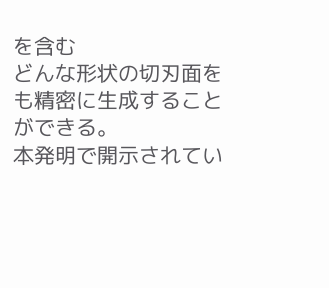を含む
どんな形状の切刃面をも精密に生成することができる。
本発明で開示されてい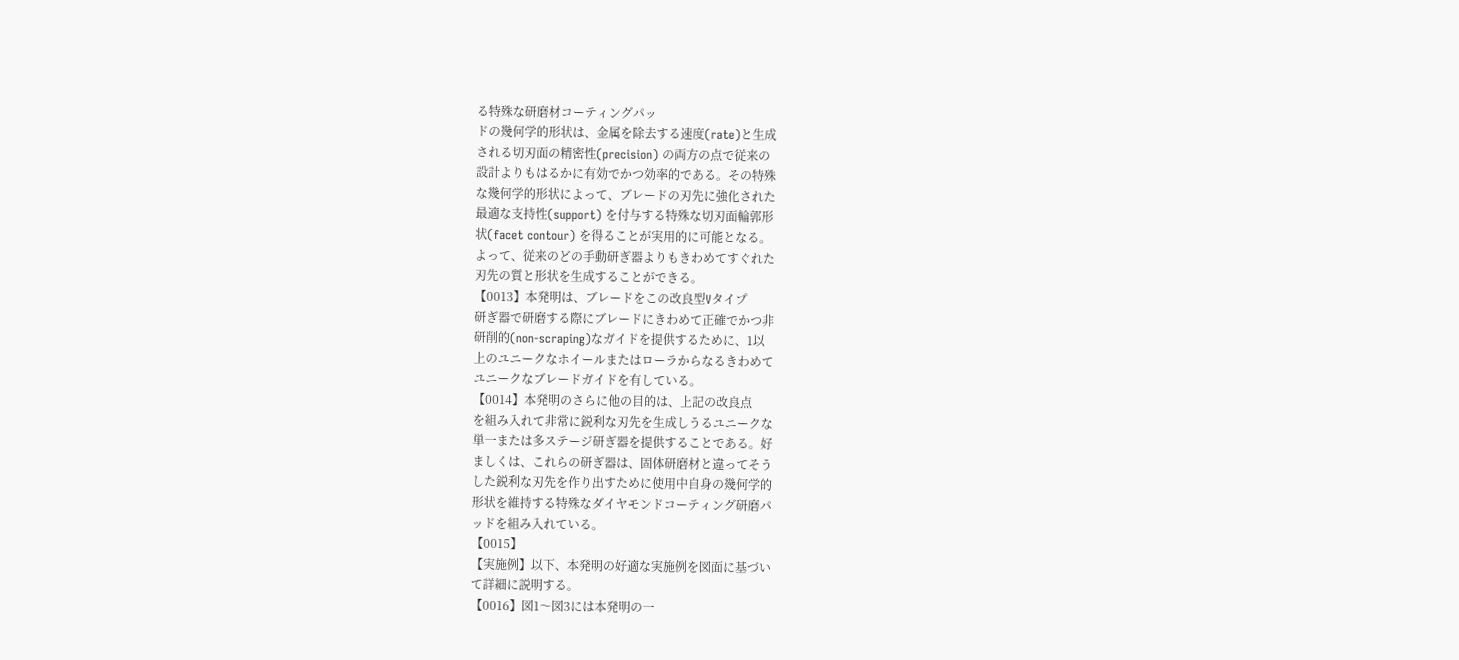る特殊な研磨材コーティングパッ
ドの幾何学的形状は、金属を除去する速度(rate)と生成
される切刃面の精密性(precision) の両方の点で従来の
設計よりもはるかに有効でかつ効率的である。その特殊
な幾何学的形状によって、ブレードの刃先に強化された
最適な支持性(support) を付与する特殊な切刃面輪郭形
状(facet contour) を得ることが実用的に可能となる。
よって、従来のどの手動研ぎ器よりもきわめてすぐれた
刃先の質と形状を生成することができる。
【0013】本発明は、ブレードをこの改良型Vタイプ
研ぎ器で研磨する際にブレードにきわめて正確でかつ非
研削的(non-scraping)なガイドを提供するために、1以
上のユニークなホイールまたはローラからなるきわめて
ユニークなブレードガイドを有している。
【0014】本発明のさらに他の目的は、上記の改良点
を組み入れて非常に鋭利な刃先を生成しうるユニークな
単一または多ステージ研ぎ器を提供することである。好
ましくは、これらの研ぎ器は、固体研磨材と違ってそう
した鋭利な刃先を作り出すために使用中自身の幾何学的
形状を維持する特殊なダイヤモンドコーティング研磨パ
ッドを組み入れている。
【0015】
【実施例】以下、本発明の好適な実施例を図面に基づい
て詳細に説明する。
【0016】図1〜図3には本発明の一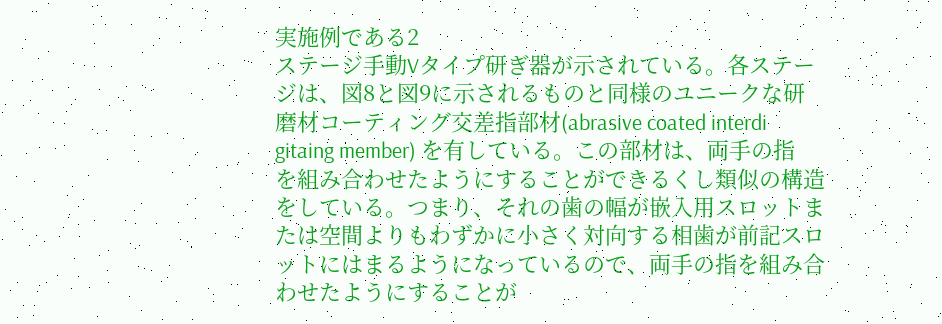実施例である2
ステージ手動Vタイプ研ぎ器が示されている。各ステー
ジは、図8と図9に示されるものと同様のユニークな研
磨材コーティング交差指部材(abrasive coated interdi
gitaing member) を有している。この部材は、両手の指
を組み合わせたようにすることができるくし類似の構造
をしている。つまり、それの歯の幅が嵌入用スロットま
たは空間よりもわずかに小さく対向する相歯が前記スロ
ットにはまるようになっているので、両手の指を組み合
わせたようにすることが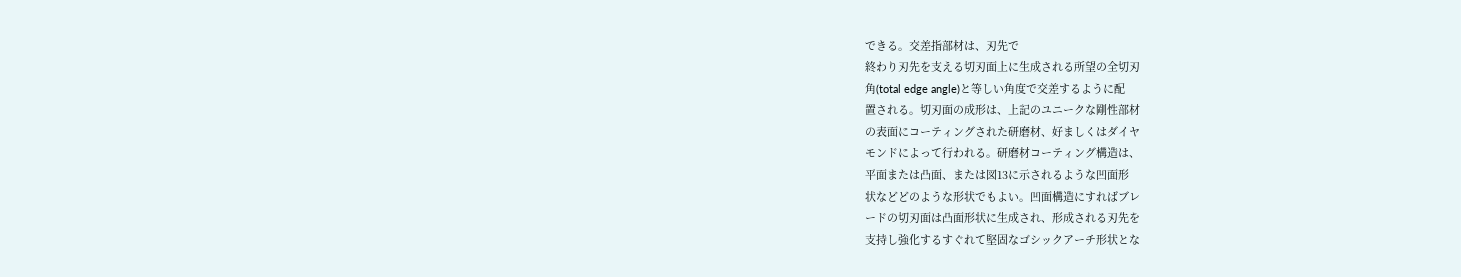できる。交差指部材は、刃先で
終わり刃先を支える切刃面上に生成される所望の全切刃
角(total edge angle)と等しい角度で交差するように配
置される。切刃面の成形は、上記のユニークな剛性部材
の表面にコーティングされた研磨材、好ましくはダイヤ
モンドによって行われる。研磨材コーティング構造は、
平面または凸面、または図13に示されるような凹面形
状などどのような形状でもよい。凹面構造にすればブレ
ードの切刃面は凸面形状に生成され、形成される刃先を
支持し強化するすぐれて堅固なゴシックアーチ形状とな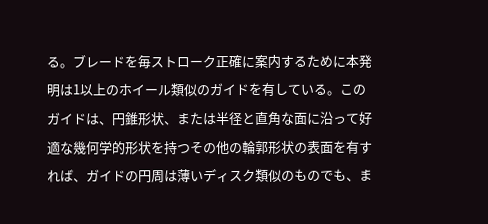る。ブレードを毎ストローク正確に案内するために本発
明は1以上のホイール類似のガイドを有している。この
ガイドは、円錐形状、または半径と直角な面に沿って好
適な幾何学的形状を持つその他の輪郭形状の表面を有す
れば、ガイドの円周は薄いディスク類似のものでも、ま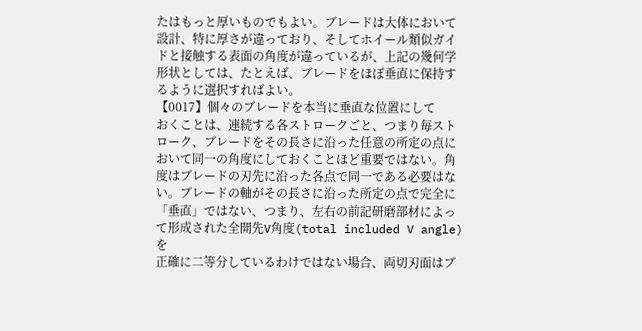たはもっと厚いものでもよい。ブレードは大体において
設計、特に厚さが違っており、そしてホイール類似ガイ
ドと接触する表面の角度が違っているが、上記の幾何学
形状としては、たとえば、ブレードをほぼ垂直に保持す
るように選択すればよい。
【0017】個々のブレードを本当に垂直な位置にして
おくことは、連続する各ストロークごと、つまり毎スト
ローク、ブレードをその長さに沿った任意の所定の点に
おいて同一の角度にしておくことほど重要ではない。角
度はブレードの刃先に沿った各点で同一である必要はな
い。ブレードの軸がその長さに沿った所定の点で完全に
「垂直」ではない、つまり、左右の前記研磨部材によっ
て形成された全開先V角度(total included V angle)を
正確に二等分しているわけではない場合、両切刃面はブ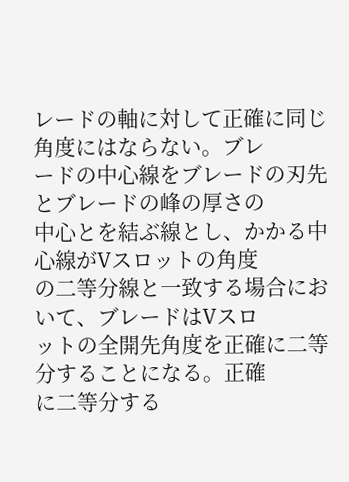レードの軸に対して正確に同じ角度にはならない。ブレ
ードの中心線をブレードの刃先とブレードの峰の厚さの
中心とを結ぶ線とし、かかる中心線がVスロットの角度
の二等分線と一致する場合において、ブレードはVスロ
ットの全開先角度を正確に二等分することになる。正確
に二等分する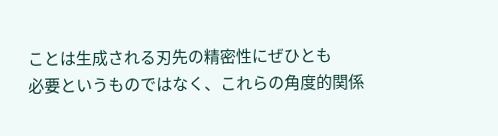ことは生成される刃先の精密性にぜひとも
必要というものではなく、これらの角度的関係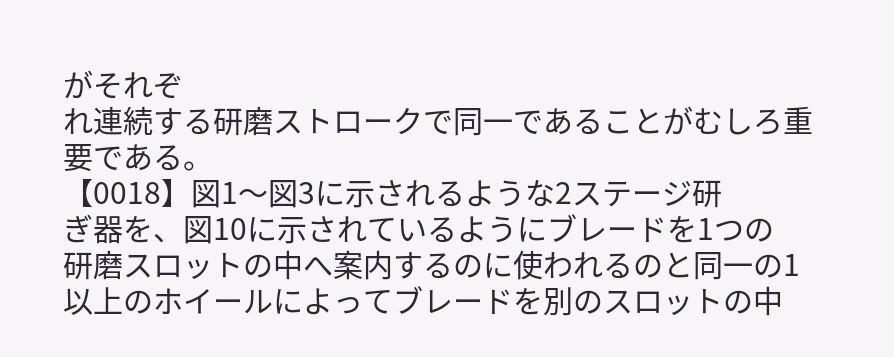がそれぞ
れ連続する研磨ストロークで同一であることがむしろ重
要である。
【0018】図1〜図3に示されるような2ステージ研
ぎ器を、図10に示されているようにブレードを1つの
研磨スロットの中へ案内するのに使われるのと同一の1
以上のホイールによってブレードを別のスロットの中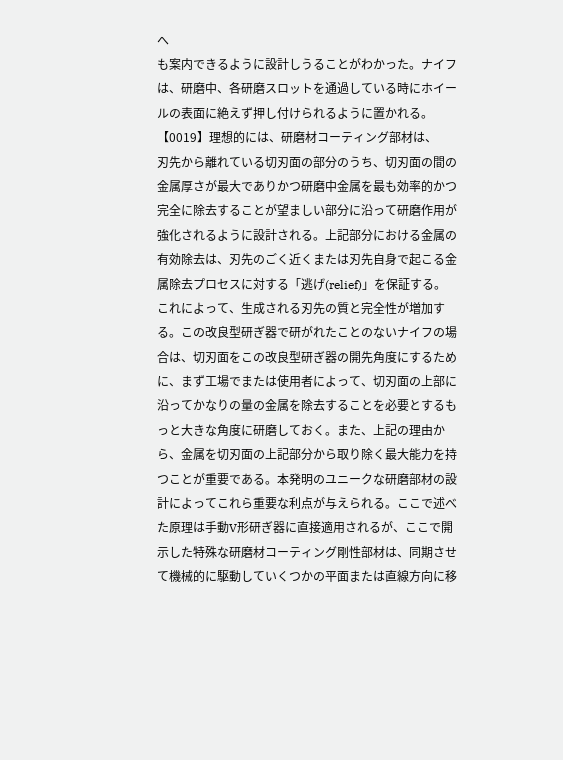へ
も案内できるように設計しうることがわかった。ナイフ
は、研磨中、各研磨スロットを通過している時にホイー
ルの表面に絶えず押し付けられるように置かれる。
【0019】理想的には、研磨材コーティング部材は、
刃先から離れている切刃面の部分のうち、切刃面の間の
金属厚さが最大でありかつ研磨中金属を最も効率的かつ
完全に除去することが望ましい部分に沿って研磨作用が
強化されるように設計される。上記部分における金属の
有効除去は、刃先のごく近くまたは刃先自身で起こる金
属除去プロセスに対する「逃げ(relief)」を保証する。
これによって、生成される刃先の質と完全性が増加す
る。この改良型研ぎ器で研がれたことのないナイフの場
合は、切刃面をこの改良型研ぎ器の開先角度にするため
に、まず工場でまたは使用者によって、切刃面の上部に
沿ってかなりの量の金属を除去することを必要とするも
っと大きな角度に研磨しておく。また、上記の理由か
ら、金属を切刃面の上記部分から取り除く最大能力を持
つことが重要である。本発明のユニークな研磨部材の設
計によってこれら重要な利点が与えられる。ここで述べ
た原理は手動V形研ぎ器に直接適用されるが、ここで開
示した特殊な研磨材コーティング剛性部材は、同期させ
て機械的に駆動していくつかの平面または直線方向に移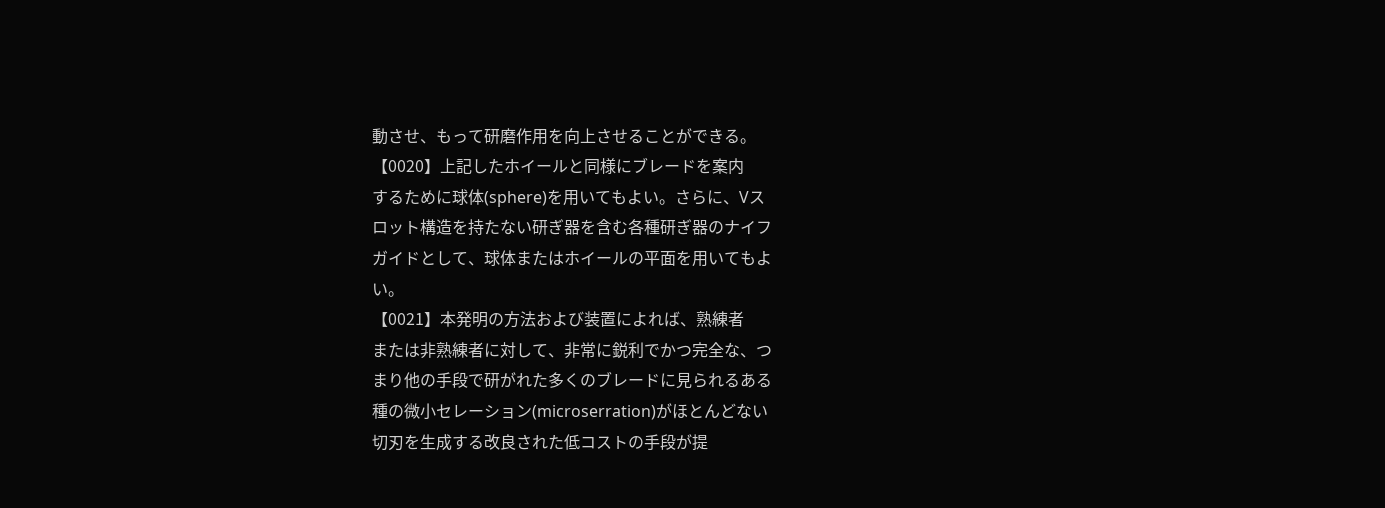動させ、もって研磨作用を向上させることができる。
【0020】上記したホイールと同様にブレードを案内
するために球体(sphere)を用いてもよい。さらに、Vス
ロット構造を持たない研ぎ器を含む各種研ぎ器のナイフ
ガイドとして、球体またはホイールの平面を用いてもよ
い。
【0021】本発明の方法および装置によれば、熟練者
または非熟練者に対して、非常に鋭利でかつ完全な、つ
まり他の手段で研がれた多くのブレードに見られるある
種の微小セレーション(microserration)がほとんどない
切刃を生成する改良された低コストの手段が提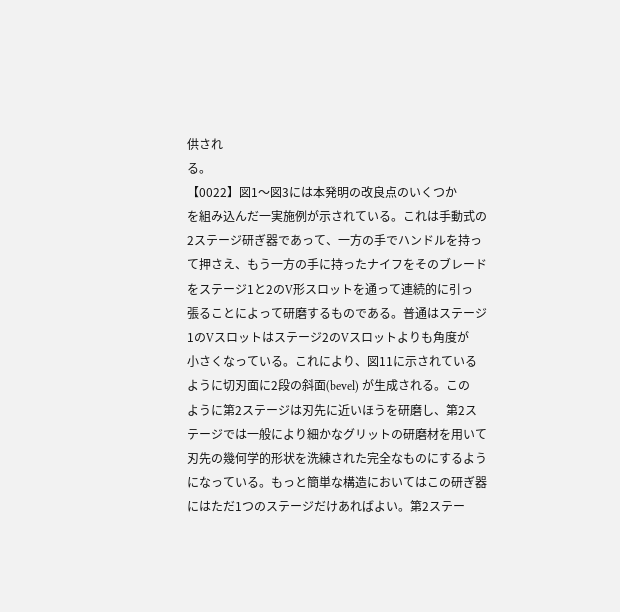供され
る。
【0022】図1〜図3には本発明の改良点のいくつか
を組み込んだ一実施例が示されている。これは手動式の
2ステージ研ぎ器であって、一方の手でハンドルを持っ
て押さえ、もう一方の手に持ったナイフをそのブレード
をステージ1と2のV形スロットを通って連続的に引っ
張ることによって研磨するものである。普通はステージ
1のVスロットはステージ2のVスロットよりも角度が
小さくなっている。これにより、図11に示されている
ように切刃面に2段の斜面(bevel) が生成される。この
ように第2ステージは刃先に近いほうを研磨し、第2ス
テージでは一般により細かなグリットの研磨材を用いて
刃先の幾何学的形状を洗練された完全なものにするよう
になっている。もっと簡単な構造においてはこの研ぎ器
にはただ1つのステージだけあればよい。第2ステー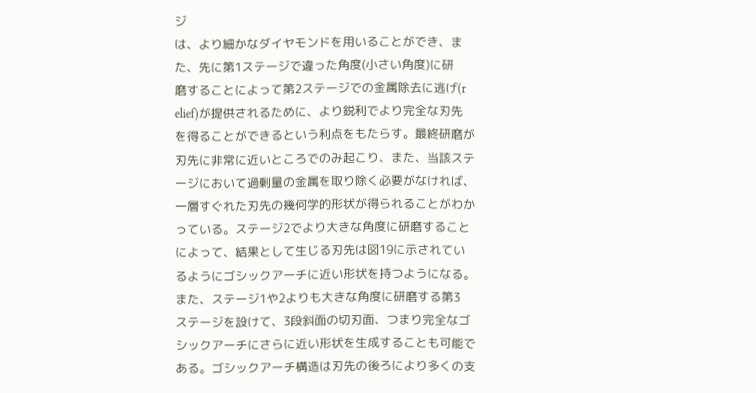ジ
は、より細かなダイヤモンドを用いることができ、ま
た、先に第1ステージで違った角度(小さい角度)に研
磨することによって第2ステージでの金属除去に逃げ(r
elief)が提供されるために、より鋭利でより完全な刃先
を得ることができるという利点をもたらす。最終研磨が
刃先に非常に近いところでのみ起こり、また、当該ステ
ージにおいて過剰量の金属を取り除く必要がなければ、
一層すぐれた刃先の幾何学的形状が得られることがわか
っている。ステージ2でより大きな角度に研磨すること
によって、結果として生じる刃先は図19に示されてい
るようにゴシックアーチに近い形状を持つようになる。
また、ステージ1や2よりも大きな角度に研磨する第3
ステージを設けて、3段斜面の切刃面、つまり完全なゴ
シックアーチにさらに近い形状を生成することも可能で
ある。ゴシックアーチ構造は刃先の後ろにより多くの支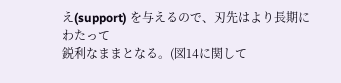え(support) を与えるので、刃先はより長期にわたって
鋭利なままとなる。(図14に関して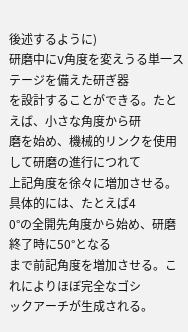後述するように)
研磨中にV角度を変えうる単一ステージを備えた研ぎ器
を設計することができる。たとえば、小さな角度から研
磨を始め、機械的リンクを使用して研磨の進行につれて
上記角度を徐々に増加させる。具体的には、たとえば4
0°の全開先角度から始め、研磨終了時に50°となる
まで前記角度を増加させる。これによりほぼ完全なゴシ
ックアーチが生成される。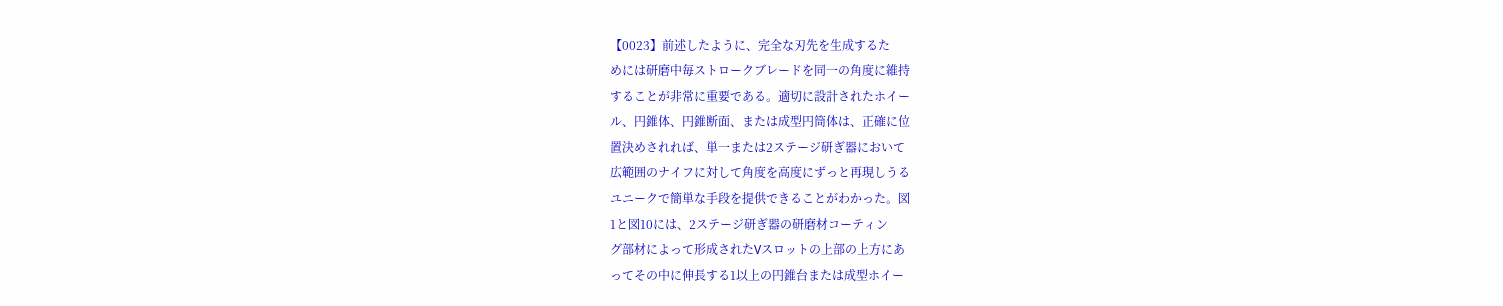【0023】前述したように、完全な刃先を生成するた
めには研磨中毎ストロークブレードを同一の角度に維持
することが非常に重要である。適切に設計されたホイー
ル、円錐体、円錐断面、または成型円筒体は、正確に位
置決めされれば、単一または2ステージ研ぎ器において
広範囲のナイフに対して角度を高度にずっと再現しうる
ユニークで簡単な手段を提供できることがわかった。図
1と図10には、2ステージ研ぎ器の研磨材コーティン
グ部材によって形成されたVスロットの上部の上方にあ
ってその中に伸長する1以上の円錐台または成型ホイー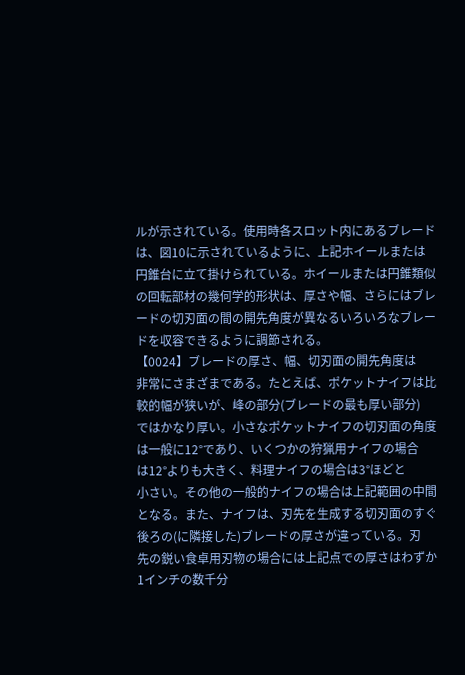ルが示されている。使用時各スロット内にあるブレード
は、図10に示されているように、上記ホイールまたは
円錐台に立て掛けられている。ホイールまたは円錐類似
の回転部材の幾何学的形状は、厚さや幅、さらにはブレ
ードの切刃面の間の開先角度が異なるいろいろなブレー
ドを収容できるように調節される。
【0024】ブレードの厚さ、幅、切刃面の開先角度は
非常にさまざまである。たとえば、ポケットナイフは比
較的幅が狭いが、峰の部分(ブレードの最も厚い部分)
ではかなり厚い。小さなポケットナイフの切刃面の角度
は一般に12°であり、いくつかの狩猟用ナイフの場合
は12°よりも大きく、料理ナイフの場合は3°ほどと
小さい。その他の一般的ナイフの場合は上記範囲の中間
となる。また、ナイフは、刃先を生成する切刃面のすぐ
後ろの(に隣接した)ブレードの厚さが違っている。刃
先の鋭い食卓用刃物の場合には上記点での厚さはわずか
1インチの数千分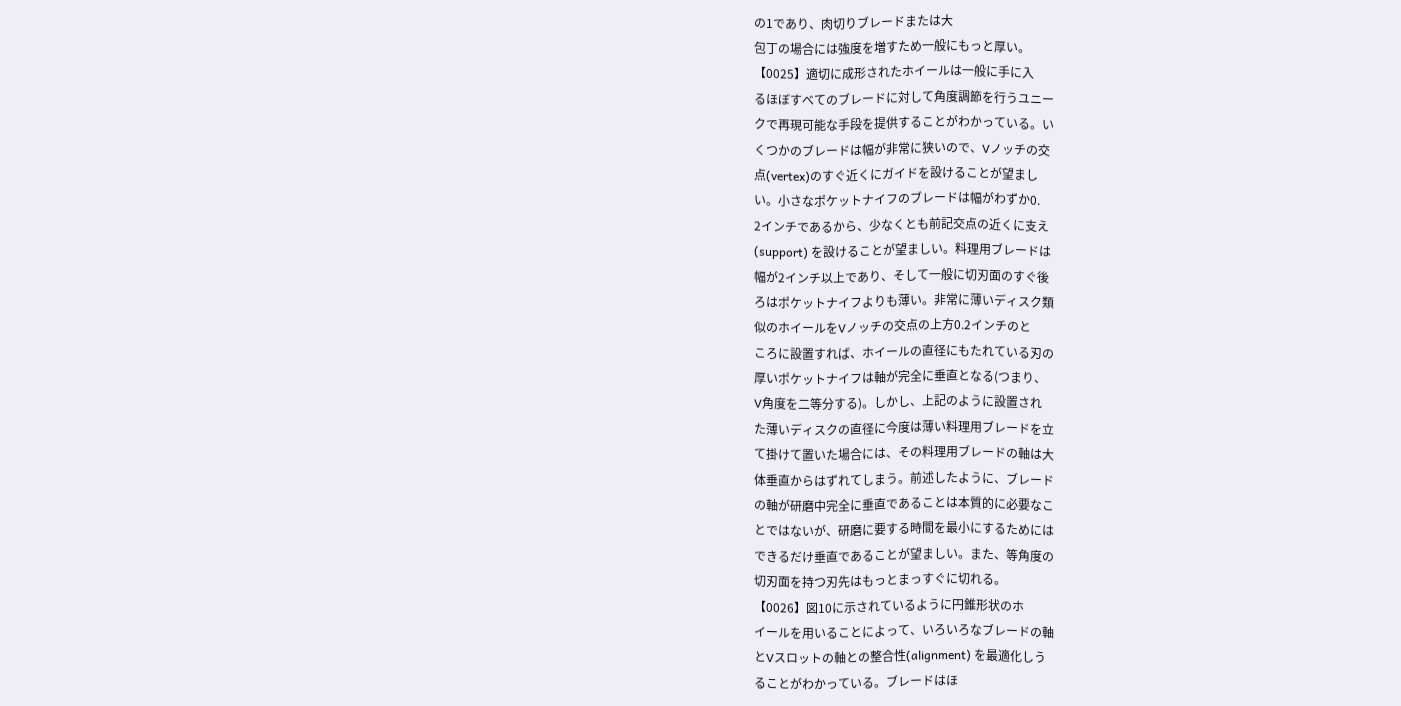の1であり、肉切りブレードまたは大
包丁の場合には強度を増すため一般にもっと厚い。
【0025】適切に成形されたホイールは一般に手に入
るほぼすべてのブレードに対して角度調節を行うユニー
クで再現可能な手段を提供することがわかっている。い
くつかのブレードは幅が非常に狭いので、Vノッチの交
点(vertex)のすぐ近くにガイドを設けることが望まし
い。小さなポケットナイフのブレードは幅がわずか0.
2インチであるから、少なくとも前記交点の近くに支え
(support) を設けることが望ましい。料理用ブレードは
幅が2インチ以上であり、そして一般に切刃面のすぐ後
ろはポケットナイフよりも薄い。非常に薄いディスク類
似のホイールをVノッチの交点の上方0.2インチのと
ころに設置すれば、ホイールの直径にもたれている刃の
厚いポケットナイフは軸が完全に垂直となる(つまり、
V角度を二等分する)。しかし、上記のように設置され
た薄いディスクの直径に今度は薄い料理用ブレードを立
て掛けて置いた場合には、その料理用ブレードの軸は大
体垂直からはずれてしまう。前述したように、ブレード
の軸が研磨中完全に垂直であることは本質的に必要なこ
とではないが、研磨に要する時間を最小にするためには
できるだけ垂直であることが望ましい。また、等角度の
切刃面を持つ刃先はもっとまっすぐに切れる。
【0026】図10に示されているように円錐形状のホ
イールを用いることによって、いろいろなブレードの軸
とVスロットの軸との整合性(alignment) を最適化しう
ることがわかっている。ブレードはほ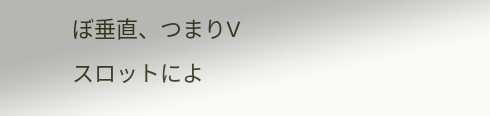ぼ垂直、つまりV
スロットによ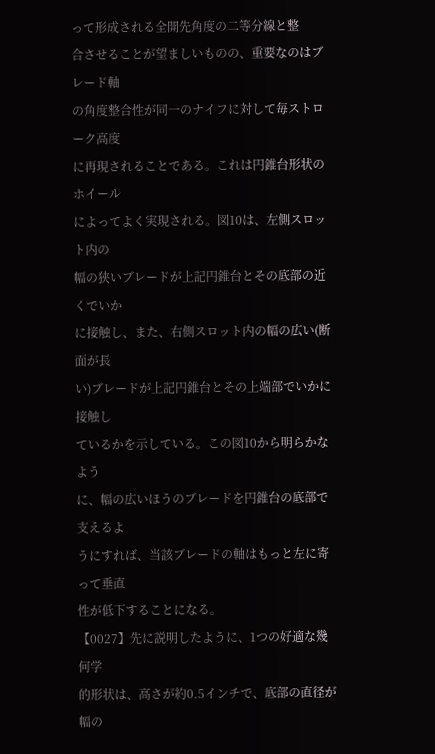って形成される全開先角度の二等分線と整
合させることが望ましいものの、重要なのはブレード軸
の角度整合性が同一のナイフに対して毎ストローク高度
に再現されることである。これは円錐台形状のホイール
によってよく実現される。図10は、左側スロット内の
幅の狭いブレードが上記円錐台とその底部の近くでいか
に接触し、また、右側スロット内の幅の広い(断面が長
い)ブレードが上記円錐台とその上端部でいかに接触し
ているかを示している。この図10から明らかなよう
に、幅の広いほうのブレードを円錐台の底部で支えるよ
うにすれば、当該ブレードの軸はもっと左に寄って垂直
性が低下することになる。
【0027】先に説明したように、1つの好適な幾何学
的形状は、高さが約0.5インチで、底部の直径が幅の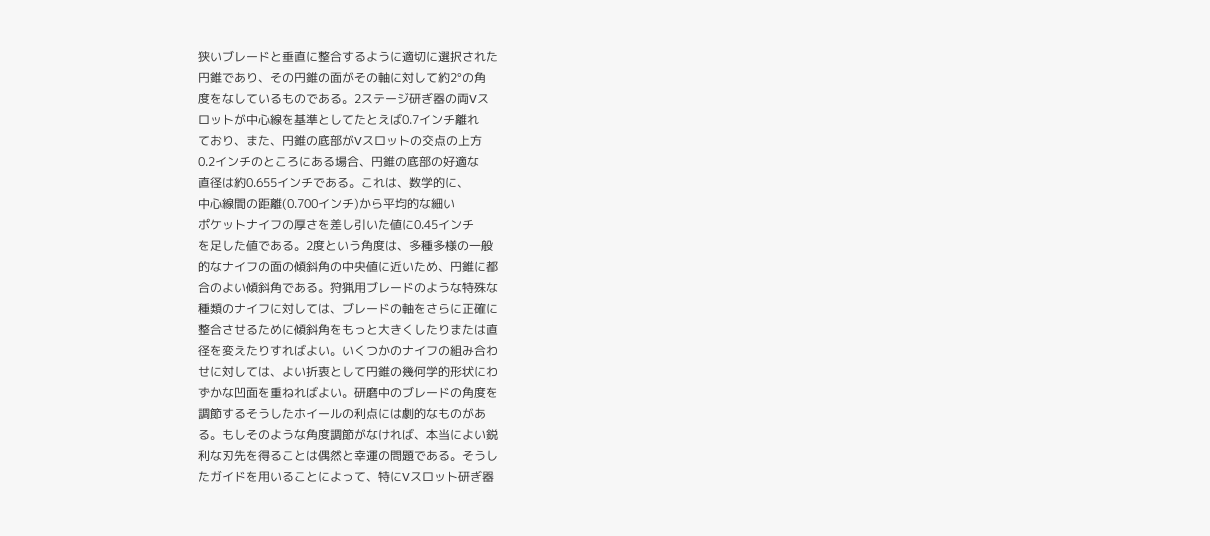狭いブレードと垂直に整合するように適切に選択された
円錐であり、その円錐の面がその軸に対して約2°の角
度をなしているものである。2ステージ研ぎ器の両Vス
ロットが中心線を基準としてたとえば0.7インチ離れ
ており、また、円錐の底部がVスロットの交点の上方
0.2インチのところにある場合、円錐の底部の好適な
直径は約0.655インチである。これは、数学的に、
中心線間の距離(0.700インチ)から平均的な細い
ポケットナイフの厚さを差し引いた値に0.45インチ
を足した値である。2度という角度は、多種多様の一般
的なナイフの面の傾斜角の中央値に近いため、円錐に都
合のよい傾斜角である。狩猟用ブレードのような特殊な
種類のナイフに対しては、ブレードの軸をさらに正確に
整合させるために傾斜角をもっと大きくしたりまたは直
径を変えたりすればよい。いくつかのナイフの組み合わ
せに対しては、よい折衷として円錐の幾何学的形状にわ
ずかな凹面を重ねればよい。研磨中のブレードの角度を
調節するそうしたホイールの利点には劇的なものがあ
る。もしそのような角度調節がなければ、本当によい鋭
利な刃先を得ることは偶然と幸運の問題である。そうし
たガイドを用いることによって、特にVスロット研ぎ器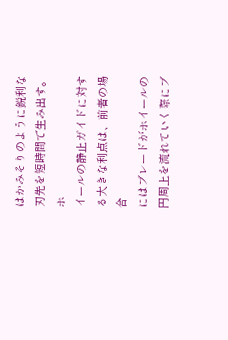はかみそりのように鋭利な刃先を短時間で生み出す。ホ
イールの静止ガイドに対する大きな利点は、前者の場合
にはブレードがホイールの円周上を流れていく際にブ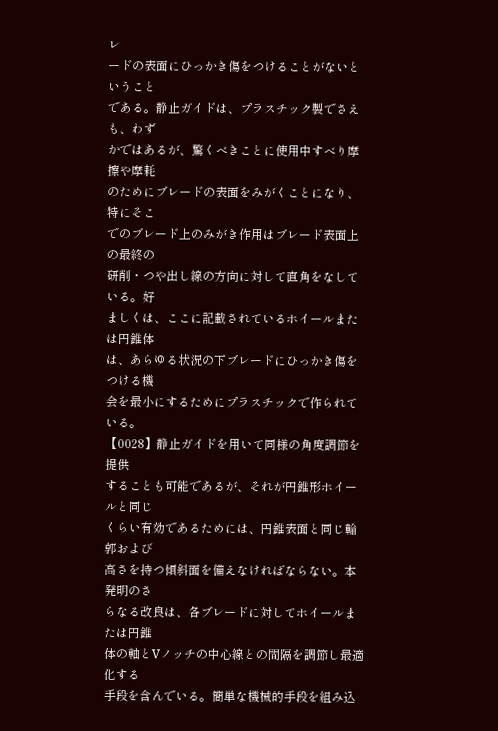レ
ードの表面にひっかき傷をつけることがないということ
である。静止ガイドは、プラスチック製でさえも、わず
かではあるが、驚くべきことに使用中すべり摩擦や摩耗
のためにブレードの表面をみがくことになり、特にそこ
でのブレード上のみがき作用はブレード表面上の最終の
研削・つや出し線の方向に対して直角をなしている。好
ましくは、ここに記載されているホイールまたは円錐体
は、あらゆる状況の下ブレードにひっかき傷をつける機
会を最小にするためにプラスチックで作られている。
【0028】静止ガイドを用いて同様の角度調節を提供
することも可能であるが、それが円錐形ホイールと同じ
くらい有効であるためには、円錐表面と同じ輪郭および
高さを持つ傾斜面を備えなければならない。本発明のさ
らなる改良は、各ブレードに対してホイールまたは円錐
体の軸とVノッチの中心線との間隔を調節し最適化する
手段を含んでいる。簡単な機械的手段を組み込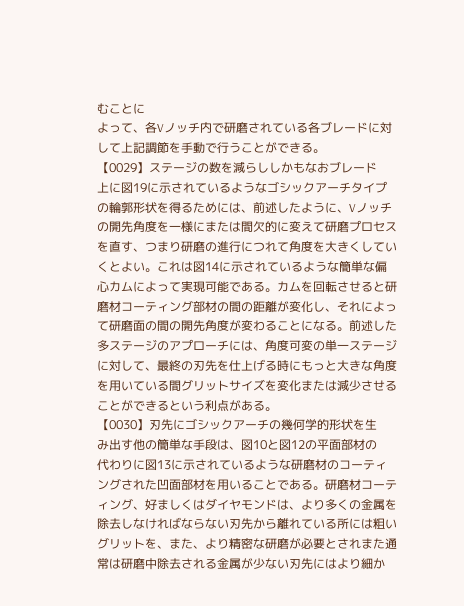むことに
よって、各Vノッチ内で研磨されている各ブレードに対
して上記調節を手動で行うことができる。
【0029】ステージの数を減らししかもなおブレード
上に図19に示されているようなゴシックアーチタイプ
の輪郭形状を得るためには、前述したように、Vノッチ
の開先角度を一様にまたは間欠的に変えて研磨プロセス
を直す、つまり研磨の進行につれて角度を大きくしてい
くとよい。これは図14に示されているような簡単な偏
心カムによって実現可能である。カムを回転させると研
磨材コーティング部材の間の距離が変化し、それによっ
て研磨面の間の開先角度が変わることになる。前述した
多ステージのアプローチには、角度可変の単一ステージ
に対して、最終の刃先を仕上げる時にもっと大きな角度
を用いている間グリットサイズを変化または減少させる
ことができるという利点がある。
【0030】刃先にゴシックアーチの幾何学的形状を生
み出す他の簡単な手段は、図10と図12の平面部材の
代わりに図13に示されているような研磨材のコーティ
ングされた凹面部材を用いることである。研磨材コーテ
ィング、好ましくはダイヤモンドは、より多くの金属を
除去しなければならない刃先から離れている所には粗い
グリットを、また、より精密な研磨が必要とされまた通
常は研磨中除去される金属が少ない刃先にはより細か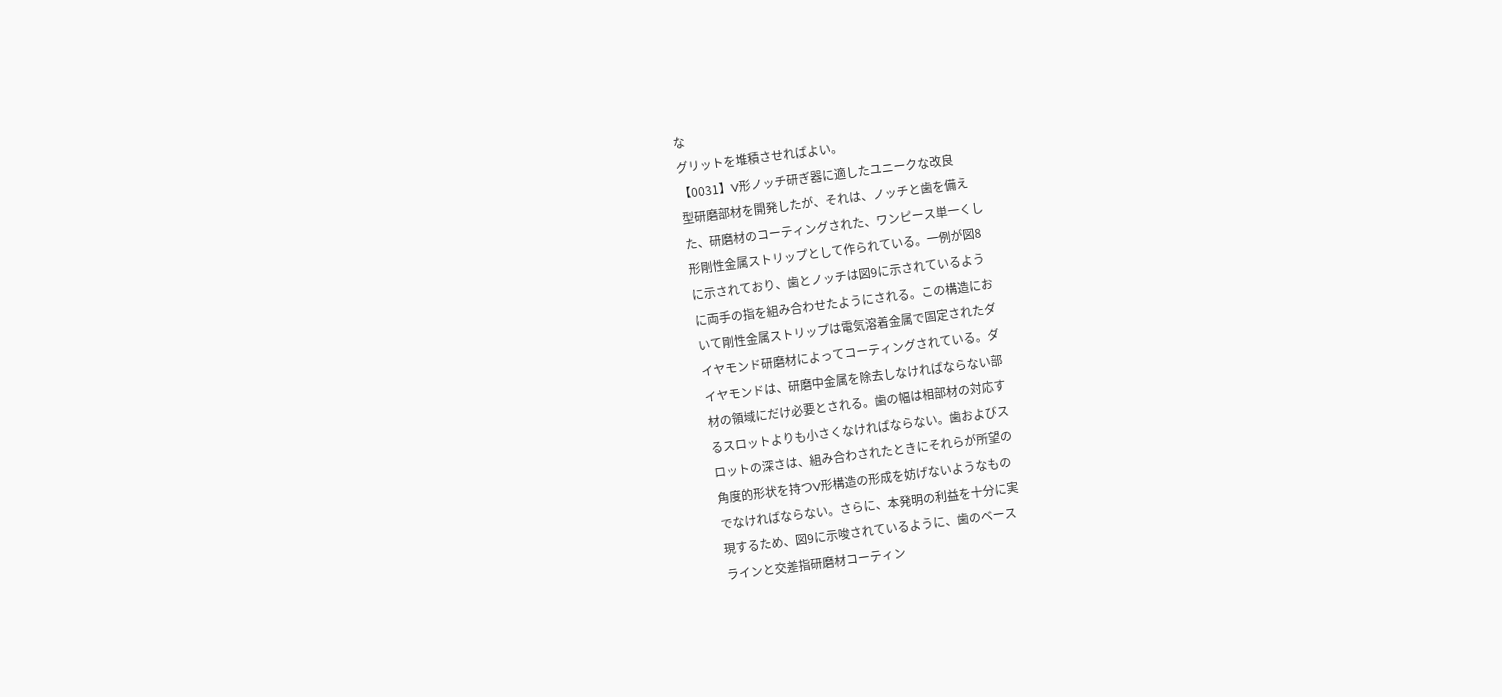な
グリットを堆積させればよい。
【0031】V形ノッチ研ぎ器に適したユニークな改良
型研磨部材を開発したが、それは、ノッチと歯を備え
た、研磨材のコーティングされた、ワンピース単一くし
形剛性金属ストリップとして作られている。一例が図8
に示されており、歯とノッチは図9に示されているよう
に両手の指を組み合わせたようにされる。この構造にお
いて剛性金属ストリップは電気溶着金属で固定されたダ
イヤモンド研磨材によってコーティングされている。ダ
イヤモンドは、研磨中金属を除去しなければならない部
材の領域にだけ必要とされる。歯の幅は相部材の対応す
るスロットよりも小さくなければならない。歯およびス
ロットの深さは、組み合わされたときにそれらが所望の
角度的形状を持つV形構造の形成を妨げないようなもの
でなければならない。さらに、本発明の利益を十分に実
現するため、図9に示唆されているように、歯のベース
ラインと交差指研磨材コーティン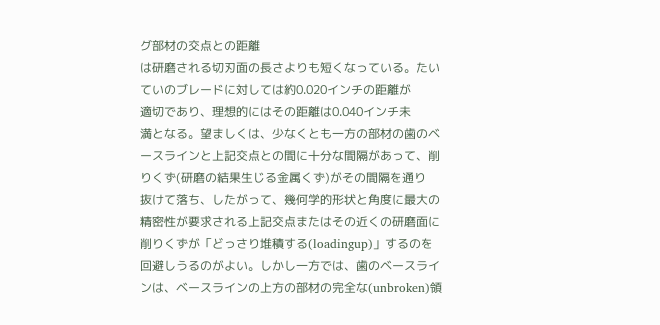グ部材の交点との距離
は研磨される切刃面の長さよりも短くなっている。たい
ていのブレードに対しては約0.020インチの距離が
適切であり、理想的にはその距離は0.040インチ未
満となる。望ましくは、少なくとも一方の部材の歯のベ
ースラインと上記交点との間に十分な間隔があって、削
りくず(研磨の結果生じる金属くず)がその間隔を通り
抜けて落ち、したがって、幾何学的形状と角度に最大の
精密性が要求される上記交点またはその近くの研磨面に
削りくずが「どっさり堆積する(loadingup)」するのを
回避しうるのがよい。しかし一方では、歯のベースライ
ンは、ベースラインの上方の部材の完全な(unbroken)領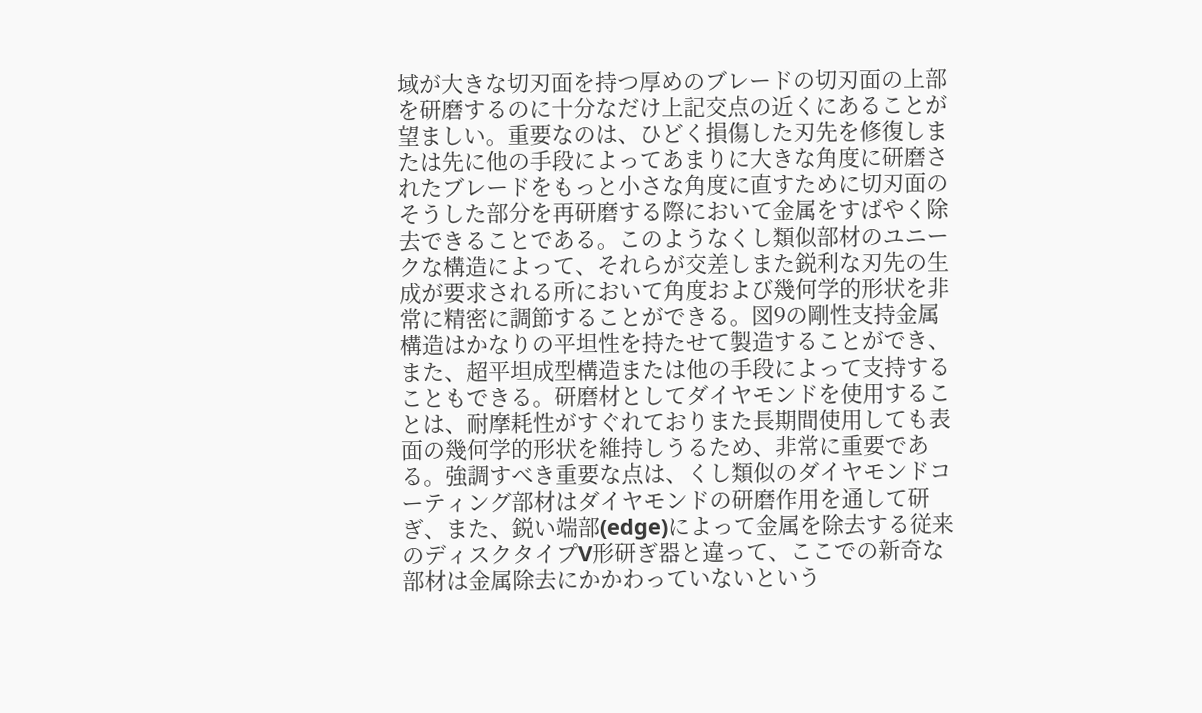域が大きな切刃面を持つ厚めのブレードの切刃面の上部
を研磨するのに十分なだけ上記交点の近くにあることが
望ましい。重要なのは、ひどく損傷した刃先を修復しま
たは先に他の手段によってあまりに大きな角度に研磨さ
れたブレードをもっと小さな角度に直すために切刃面の
そうした部分を再研磨する際において金属をすばやく除
去できることである。このようなくし類似部材のユニー
クな構造によって、それらが交差しまた鋭利な刃先の生
成が要求される所において角度および幾何学的形状を非
常に精密に調節することができる。図9の剛性支持金属
構造はかなりの平坦性を持たせて製造することができ、
また、超平坦成型構造または他の手段によって支持する
こともできる。研磨材としてダイヤモンドを使用するこ
とは、耐摩耗性がすぐれておりまた長期間使用しても表
面の幾何学的形状を維持しうるため、非常に重要であ
る。強調すべき重要な点は、くし類似のダイヤモンドコ
ーティング部材はダイヤモンドの研磨作用を通して研
ぎ、また、鋭い端部(edge)によって金属を除去する従来
のディスクタイプV形研ぎ器と違って、ここでの新奇な
部材は金属除去にかかわっていないという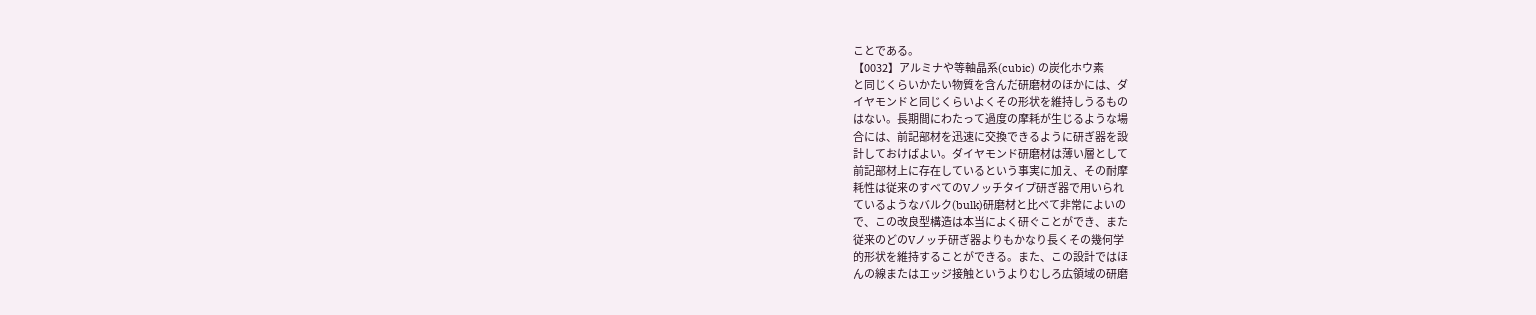ことである。
【0032】アルミナや等軸晶系(cubic) の炭化ホウ素
と同じくらいかたい物質を含んだ研磨材のほかには、ダ
イヤモンドと同じくらいよくその形状を維持しうるもの
はない。長期間にわたって過度の摩耗が生じるような場
合には、前記部材を迅速に交換できるように研ぎ器を設
計しておけばよい。ダイヤモンド研磨材は薄い層として
前記部材上に存在しているという事実に加え、その耐摩
耗性は従来のすべてのVノッチタイプ研ぎ器で用いられ
ているようなバルク(bulk)研磨材と比べて非常によいの
で、この改良型構造は本当によく研ぐことができ、また
従来のどのVノッチ研ぎ器よりもかなり長くその幾何学
的形状を維持することができる。また、この設計ではほ
んの線またはエッジ接触というよりむしろ広領域の研磨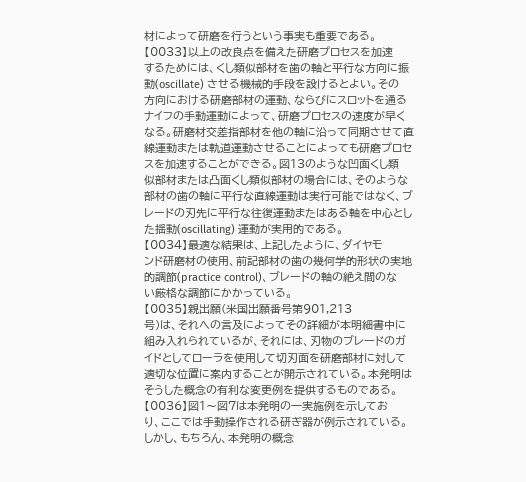材によって研磨を行うという事実も重要である。
【0033】以上の改良点を備えた研磨プロセスを加速
するためには、くし類似部材を歯の軸と平行な方向に振
動(oscillate) させる機械的手段を設けるとよい。その
方向における研磨部材の運動、ならびにスロットを通る
ナイフの手動運動によって、研磨プロセスの速度が早く
なる。研磨材交差指部材を他の軸に沿って同期させて直
線運動または軌道運動させることによっても研磨プロセ
スを加速することができる。図13のような凹面くし類
似部材または凸面くし類似部材の場合には、そのような
部材の歯の軸に平行な直線運動は実行可能ではなく、ブ
レードの刃先に平行な往復運動またはある軸を中心とし
た揺動(oscillating) 運動が実用的である。
【0034】最適な結果は、上記したように、ダイヤモ
ンド研磨材の使用、前記部材の歯の幾何学的形状の実地
的調節(practice control)、ブレードの軸の絶え間のな
い厳格な調節にかかっている。
【0035】親出願(米国出願番号第901,213
号)は、それへの言及によってその詳細が本明細書中に
組み入れられているが、それには、刃物のブレードのガ
イドとしてローラを使用して切刃面を研磨部材に対して
適切な位置に案内することが開示されている。本発明は
そうした概念の有利な変更例を提供するものである。
【0036】図1〜図7は本発明の一実施例を示してお
り、ここでは手動操作される研ぎ器が例示されている。
しかし、もちろん、本発明の概念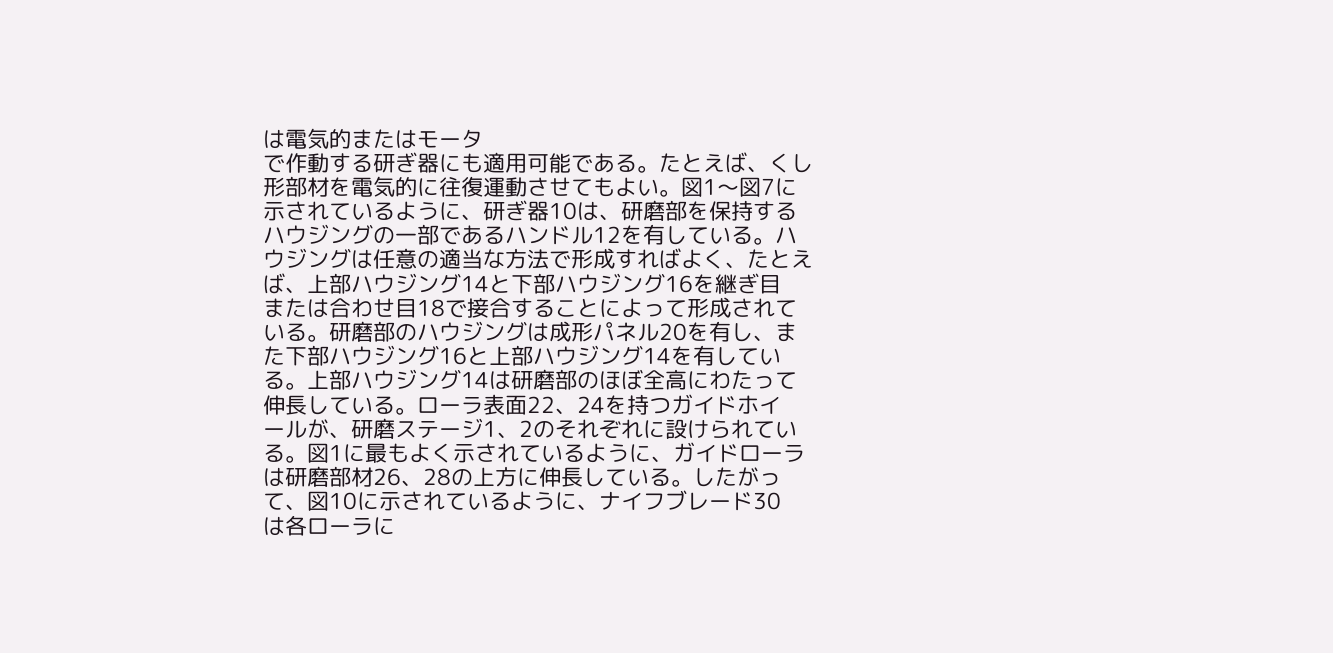は電気的またはモータ
で作動する研ぎ器にも適用可能である。たとえば、くし
形部材を電気的に往復運動させてもよい。図1〜図7に
示されているように、研ぎ器10は、研磨部を保持する
ハウジングの一部であるハンドル12を有している。ハ
ウジングは任意の適当な方法で形成すればよく、たとえ
ば、上部ハウジング14と下部ハウジング16を継ぎ目
または合わせ目18で接合することによって形成されて
いる。研磨部のハウジングは成形パネル20を有し、ま
た下部ハウジング16と上部ハウジング14を有してい
る。上部ハウジング14は研磨部のほぼ全高にわたって
伸長している。ローラ表面22、24を持つガイドホイ
ールが、研磨ステージ1、2のそれぞれに設けられてい
る。図1に最もよく示されているように、ガイドローラ
は研磨部材26、28の上方に伸長している。したがっ
て、図10に示されているように、ナイフブレード30
は各ローラに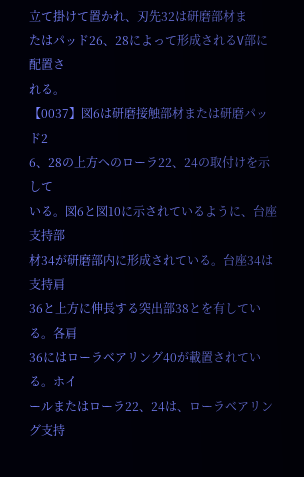立て掛けて置かれ、刃先32は研磨部材ま
たはパッド26、28によって形成されるV部に配置さ
れる。
【0037】図6は研磨接触部材または研磨パッド2
6、28の上方へのローラ22、24の取付けを示して
いる。図6と図10に示されているように、台座支持部
材34が研磨部内に形成されている。台座34は支持肩
36と上方に伸長する突出部38とを有している。各肩
36にはローラベアリング40が載置されている。ホイ
ールまたはローラ22、24は、ローラベアリング支持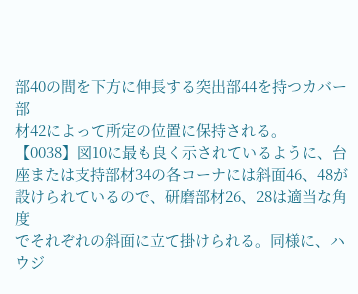部40の間を下方に伸長する突出部44を持つカバー部
材42によって所定の位置に保持される。
【0038】図10に最も良く示されているように、台
座または支持部材34の各コーナには斜面46、48が
設けられているので、研磨部材26、28は適当な角度
でそれぞれの斜面に立て掛けられる。同様に、ハウジ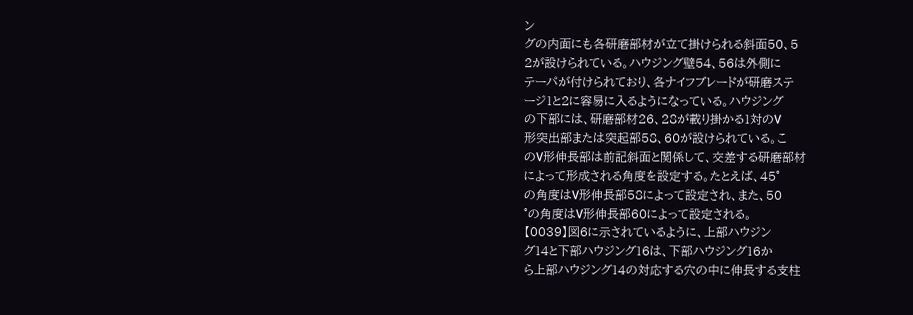ン
グの内面にも各研磨部材が立て掛けられる斜面50、5
2が設けられている。ハウジング壁54、56は外側に
テーパが付けられており、各ナイフブレードが研磨ステ
ージ1と2に容易に入るようになっている。ハウジング
の下部には、研磨部材26、28が載り掛かる1対のV
形突出部または突起部58、60が設けられている。こ
のV形伸長部は前記斜面と関係して、交差する研磨部材
によって形成される角度を設定する。たとえば、45°
の角度はV形伸長部58によって設定され、また、50
°の角度はV形伸長部60によって設定される。
【0039】図6に示されているように、上部ハウジン
グ14と下部ハウジング16は、下部ハウジング16か
ら上部ハウジング14の対応する穴の中に伸長する支柱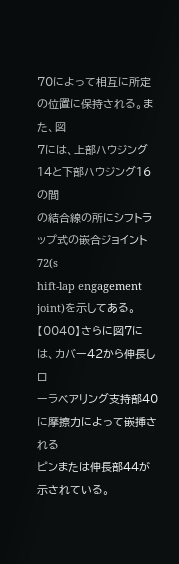70によって相互に所定の位置に保持される。また、図
7には、上部ハウジング14と下部ハウジング16の間
の結合線の所にシフトラップ式の嵌合ジョイント72(s
hift-lap engagement joint)を示してある。
【0040】さらに図7には、カバー42から伸長しロ
ーラベアリング支持部40に摩擦力によって嵌挿される
ピンまたは伸長部44が示されている。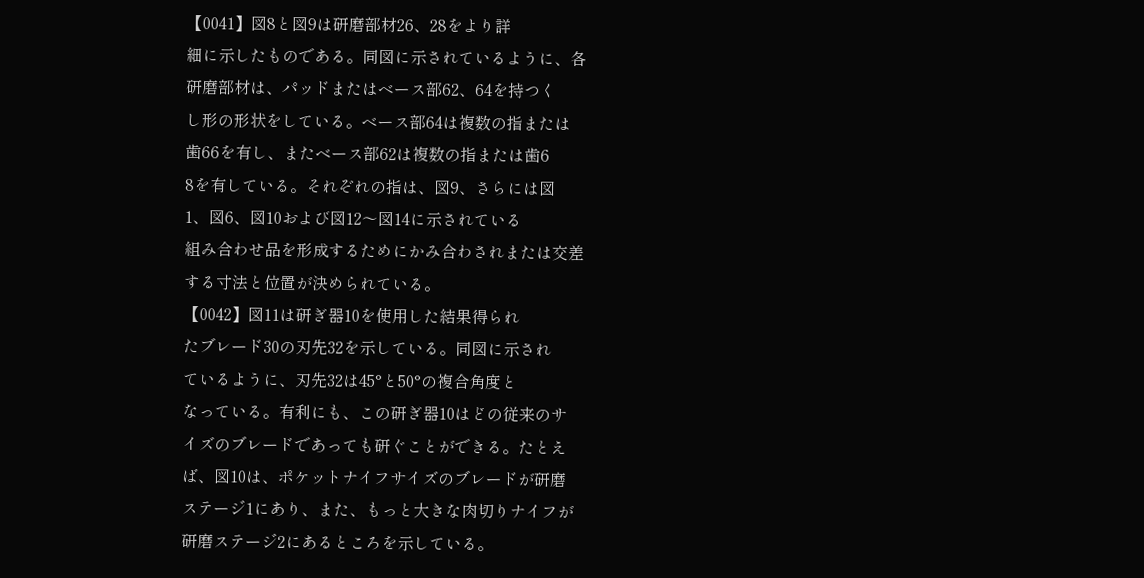【0041】図8と図9は研磨部材26、28をより詳
細に示したものである。同図に示されているように、各
研磨部材は、パッドまたはベース部62、64を持つく
し形の形状をしている。ベース部64は複数の指または
歯66を有し、またベース部62は複数の指または歯6
8を有している。それぞれの指は、図9、さらには図
1、図6、図10および図12〜図14に示されている
組み合わせ品を形成するためにかみ合わされまたは交差
する寸法と位置が決められている。
【0042】図11は研ぎ器10を使用した結果得られ
たブレード30の刃先32を示している。同図に示され
ているように、刃先32は45°と50°の複合角度と
なっている。有利にも、この研ぎ器10はどの従来のサ
イズのブレードであっても研ぐことができる。たとえ
ば、図10は、ポケットナイフサイズのブレードが研磨
ステージ1にあり、また、もっと大きな肉切りナイフが
研磨ステージ2にあるところを示している。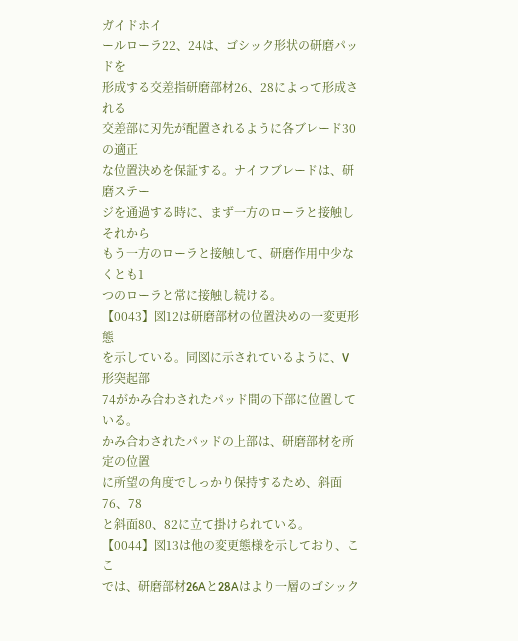ガイドホイ
ールローラ22、24は、ゴシック形状の研磨パッドを
形成する交差指研磨部材26、28によって形成される
交差部に刃先が配置されるように各ブレード30の適正
な位置決めを保証する。ナイフブレードは、研磨ステー
ジを通過する時に、まず一方のローラと接触しそれから
もう一方のローラと接触して、研磨作用中少なくとも1
つのローラと常に接触し続ける。
【0043】図12は研磨部材の位置決めの一変更形態
を示している。同図に示されているように、V形突起部
74がかみ合わされたパッド間の下部に位置している。
かみ合わされたパッドの上部は、研磨部材を所定の位置
に所望の角度でしっかり保持するため、斜面76、78
と斜面80、82に立て掛けられている。
【0044】図13は他の変更態様を示しており、ここ
では、研磨部材26Aと28Aはより一層のゴシック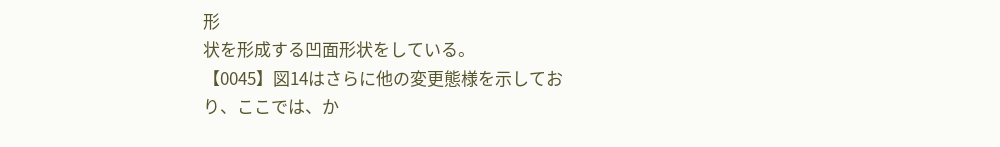形
状を形成する凹面形状をしている。
【0045】図14はさらに他の変更態様を示してお
り、ここでは、か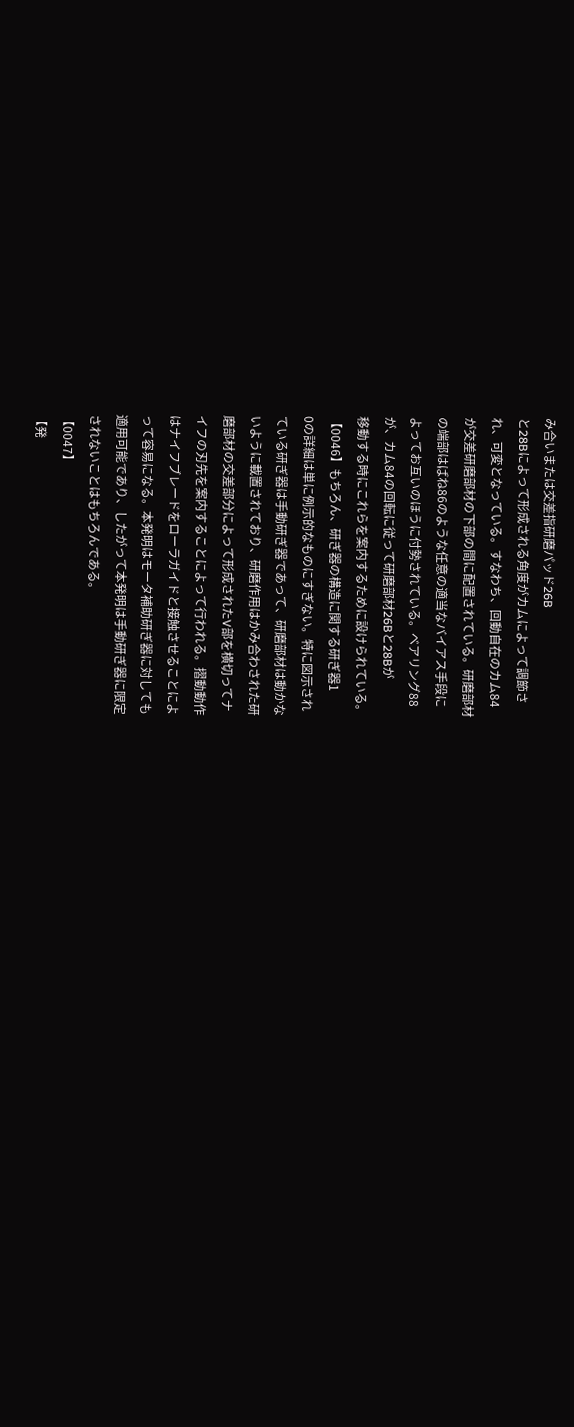み合いまたは交差指研磨パッド26B
と28Bによって形成される角度がカムによって調節さ
れ、可変となっている。すなわち、回動自在のカム84
が交差研磨部材の下部の間に配置されている。研磨部材
の端部はばね86のような任意の適当なバイアス手段に
よってお互いのほうに付勢されている。ベアリング88
が、カム84の回転に従って研磨部材26Bと28Bが
移動する時にこれらを案内するために設けられている。
【0046】もちろん、研ぎ器の構造に関する研ぎ器1
0の詳細は単に例示的なものにすぎない。特に図示され
ている研ぎ器は手動研ぎ器であって、研磨部材は動かな
いように載置されており、研磨作用はかみ合わされた研
磨部材の交差部分によって形成されたV部を横切ってナ
イフの刃先を案内することによって行われる。摺動動作
はナイフブレードをローラガイドと接触させることによ
って容易になる。本発明はモータ補助研ぎ器に対しても
適用可能であり、したがって本発明は手動研ぎ器に限定
されないことはもちろんである。
【0047】
【発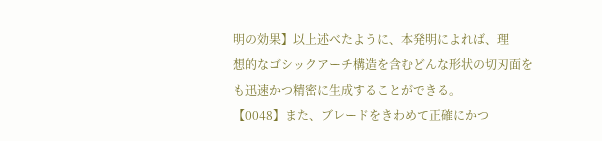明の効果】以上述べたように、本発明によれば、理
想的なゴシックアーチ構造を含むどんな形状の切刃面を
も迅速かつ精密に生成することができる。
【0048】また、ブレードをきわめて正確にかつ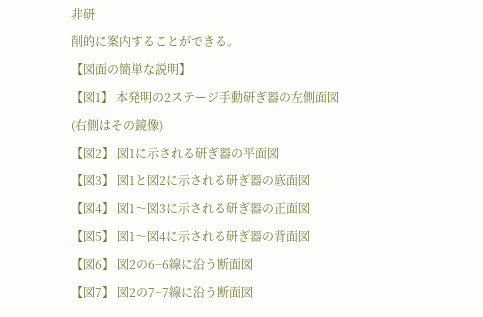非研
削的に案内することができる。
【図面の簡単な説明】
【図1】 本発明の2ステージ手動研ぎ器の左側面図
(右側はその鏡像)
【図2】 図1に示される研ぎ器の平面図
【図3】 図1と図2に示される研ぎ器の底面図
【図4】 図1〜図3に示される研ぎ器の正面図
【図5】 図1〜図4に示される研ぎ器の背面図
【図6】 図2の6−6線に沿う断面図
【図7】 図2の7−7線に沿う断面図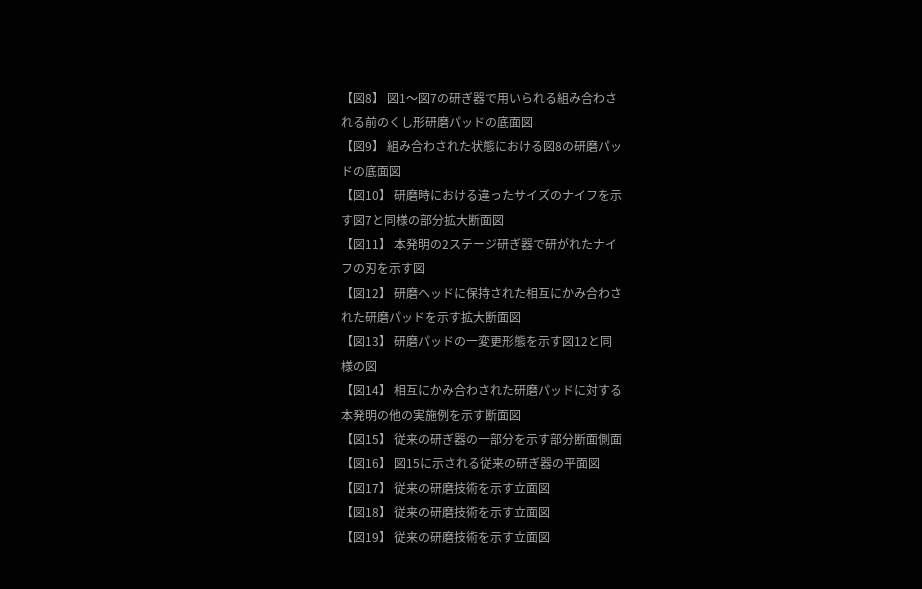【図8】 図1〜図7の研ぎ器で用いられる組み合わさ
れる前のくし形研磨パッドの底面図
【図9】 組み合わされた状態における図8の研磨パッ
ドの底面図
【図10】 研磨時における違ったサイズのナイフを示
す図7と同様の部分拡大断面図
【図11】 本発明の2ステージ研ぎ器で研がれたナイ
フの刃を示す図
【図12】 研磨ヘッドに保持された相互にかみ合わさ
れた研磨パッドを示す拡大断面図
【図13】 研磨パッドの一変更形態を示す図12と同
様の図
【図14】 相互にかみ合わされた研磨パッドに対する
本発明の他の実施例を示す断面図
【図15】 従来の研ぎ器の一部分を示す部分断面側面
【図16】 図15に示される従来の研ぎ器の平面図
【図17】 従来の研磨技術を示す立面図
【図18】 従来の研磨技術を示す立面図
【図19】 従来の研磨技術を示す立面図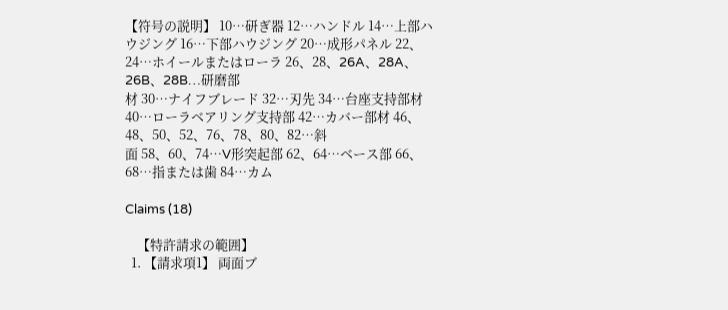【符号の説明】 10…研ぎ器 12…ハンドル 14…上部ハウジング 16…下部ハウジング 20…成形パネル 22、24…ホイールまたはローラ 26、28、26A、28A、26B、28B…研磨部
材 30…ナイフブレード 32…刃先 34…台座支持部材 40…ローラベアリング支持部 42…カバー部材 46、48、50、52、76、78、80、82…斜
面 58、60、74…V形突起部 62、64…ベース部 66、68…指または歯 84…カム

Claims (18)

    【特許請求の範囲】
  1. 【請求項1】 両面ブ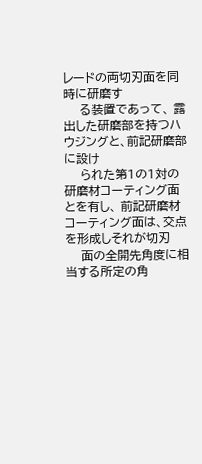レードの両切刃面を同時に研磨す
    る装置であって、 露出した研磨部を持つハウジングと、前記研磨部に設け
    られた第1の1対の研磨材コーティング面とを有し、 前記研磨材コーティング面は、交点を形成しそれが切刃
    面の全開先角度に相当する所定の角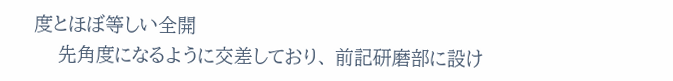度とほぼ等しい全開
    先角度になるように交差しており、 前記研磨部に設け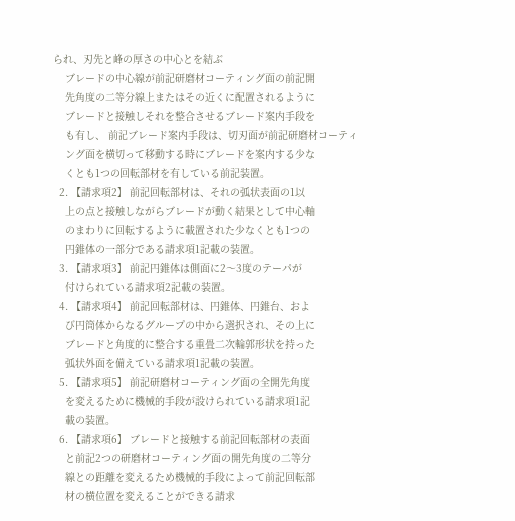られ、刃先と峰の厚さの中心とを結ぶ
    ブレードの中心線が前記研磨材コーティング面の前記開
    先角度の二等分線上またはその近くに配置されるように
    ブレードと接触しそれを整合させるブレード案内手段を
    も有し、 前記ブレード案内手段は、切刃面が前記研磨材コーティ
    ング面を横切って移動する時にブレードを案内する少な
    くとも1つの回転部材を有している前記装置。
  2. 【請求項2】 前記回転部材は、それの弧状表面の1以
    上の点と接触しながらブレードが動く結果として中心軸
    のまわりに回転するように載置された少なくとも1つの
    円錐体の一部分である請求項1記載の装置。
  3. 【請求項3】 前記円錐体は側面に2〜3度のテーパが
    付けられている請求項2記載の装置。
  4. 【請求項4】 前記回転部材は、円錐体、円錐台、およ
    び円筒体からなるグループの中から選択され、その上に
    ブレードと角度的に整合する重畳二次輪郭形状を持った
    弧状外面を備えている請求項1記載の装置。
  5. 【請求項5】 前記研磨材コーティング面の全開先角度
    を変えるために機械的手段が設けられている請求項1記
    載の装置。
  6. 【請求項6】 ブレードと接触する前記回転部材の表面
    と前記2つの研磨材コーティング面の開先角度の二等分
    線との距離を変えるため機械的手段によって前記回転部
    材の横位置を変えることができる請求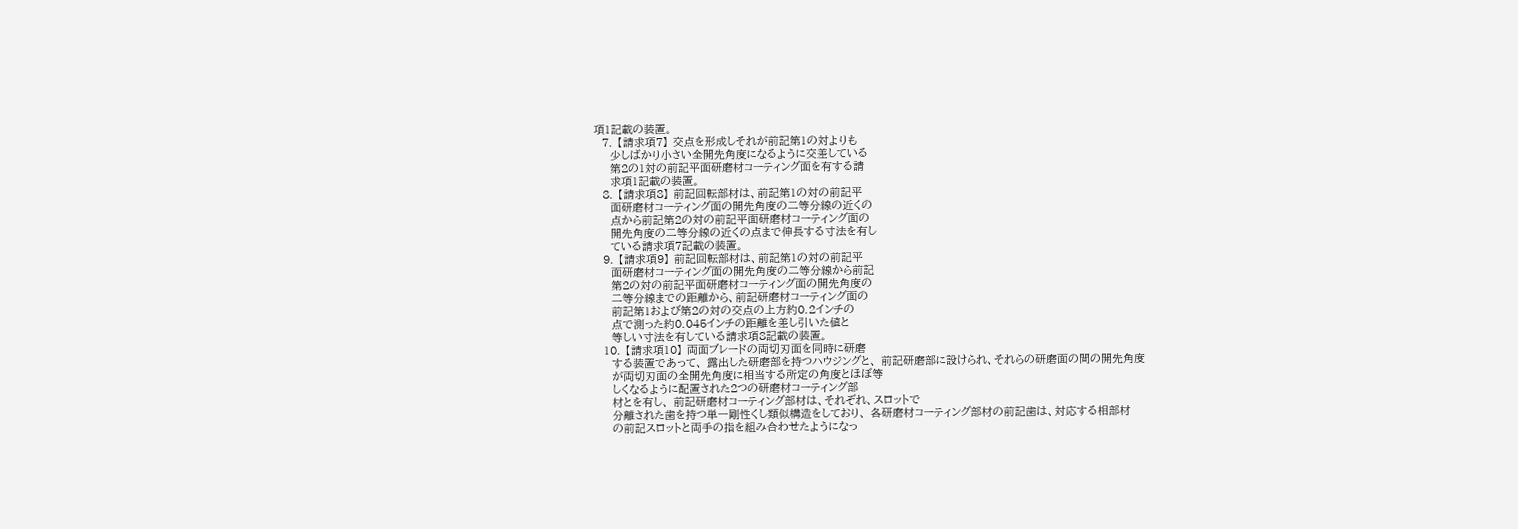項1記載の装置。
  7. 【請求項7】 交点を形成しそれが前記第1の対よりも
    少しばかり小さい全開先角度になるように交差している
    第2の1対の前記平面研磨材コーティング面を有する請
    求項1記載の装置。
  8. 【請求項8】 前記回転部材は、前記第1の対の前記平
    面研磨材コーティング面の開先角度の二等分線の近くの
    点から前記第2の対の前記平面研磨材コーティング面の
    開先角度の二等分線の近くの点まで伸長する寸法を有し
    ている請求項7記載の装置。
  9. 【請求項9】 前記回転部材は、前記第1の対の前記平
    面研磨材コーティング面の開先角度の二等分線から前記
    第2の対の前記平面研磨材コーティング面の開先角度の
    二等分線までの距離から、前記研磨材コーティング面の
    前記第1および第2の対の交点の上方約0.2インチの
    点で測った約0.045インチの距離を差し引いた値と
    等しい寸法を有している請求項8記載の装置。
  10. 【請求項10】 両面ブレードの両切刃面を同時に研磨
    する装置であって、 露出した研磨部を持つハウジングと、 前記研磨部に設けられ、それらの研磨面の間の開先角度
    が両切刃面の全開先角度に相当する所定の角度とほぼ等
    しくなるように配置された2つの研磨材コーティング部
    材とを有し、 前記研磨材コーティング部材は、それぞれ、スロットで
    分離された歯を持つ単一剛性くし類似構造をしており、 各研磨材コーティング部材の前記歯は、対応する相部材
    の前記スロットと両手の指を組み合わせたようになっ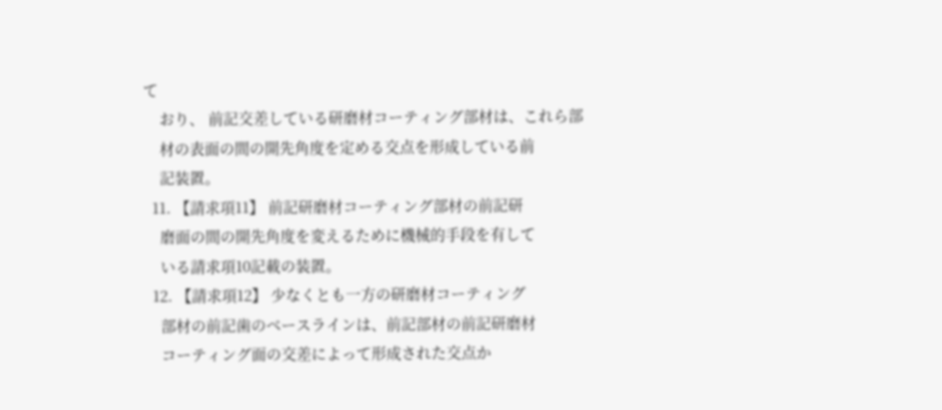て
    おり、 前記交差している研磨材コーティング部材は、これら部
    材の表面の間の開先角度を定める交点を形成している前
    記装置。
  11. 【請求項11】 前記研磨材コーティング部材の前記研
    磨面の間の開先角度を変えるために機械的手段を有して
    いる請求項10記載の装置。
  12. 【請求項12】 少なくとも一方の研磨材コーティング
    部材の前記歯のベースラインは、前記部材の前記研磨材
    コーティング面の交差によって形成された交点か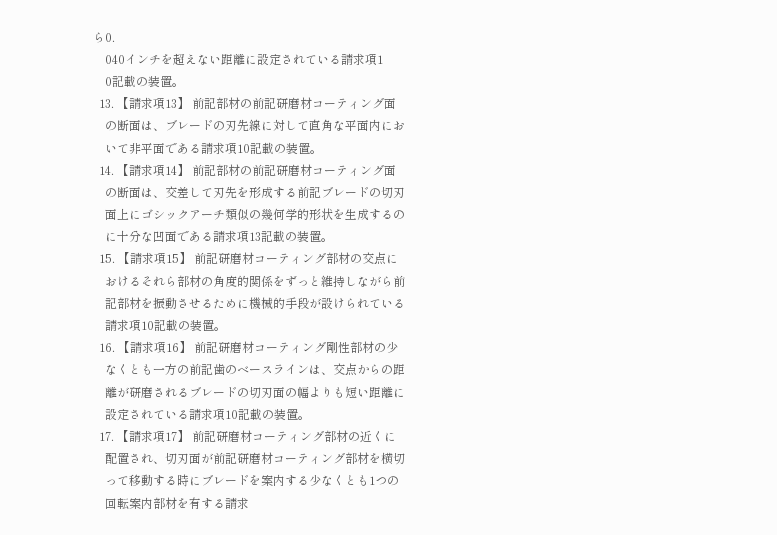ら0.
    040インチを超えない距離に設定されている請求項1
    0記載の装置。
  13. 【請求項13】 前記部材の前記研磨材コーティング面
    の断面は、ブレードの刃先線に対して直角な平面内にお
    いて非平面である請求項10記載の装置。
  14. 【請求項14】 前記部材の前記研磨材コーティング面
    の断面は、交差して刃先を形成する前記ブレードの切刃
    面上にゴシックアーチ類似の幾何学的形状を生成するの
    に十分な凹面である請求項13記載の装置。
  15. 【請求項15】 前記研磨材コーティング部材の交点に
    おけるそれら部材の角度的関係をずっと維持しながら前
    記部材を振動させるために機械的手段が設けられている
    請求項10記載の装置。
  16. 【請求項16】 前記研磨材コーティング剛性部材の少
    なくとも一方の前記歯のベースラインは、交点からの距
    離が研磨されるブレードの切刃面の幅よりも短い距離に
    設定されている請求項10記載の装置。
  17. 【請求項17】 前記研磨材コーティング部材の近くに
    配置され、切刃面が前記研磨材コーティング部材を横切
    って移動する時にブレードを案内する少なくとも1つの
    回転案内部材を有する請求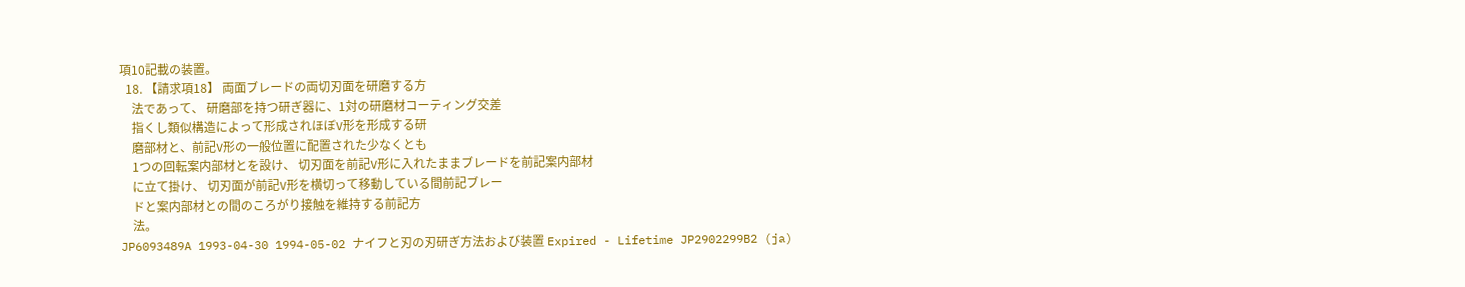項10記載の装置。
  18. 【請求項18】 両面ブレードの両切刃面を研磨する方
    法であって、 研磨部を持つ研ぎ器に、1対の研磨材コーティング交差
    指くし類似構造によって形成されほぼV形を形成する研
    磨部材と、前記V形の一般位置に配置された少なくとも
    1つの回転案内部材とを設け、 切刃面を前記V形に入れたままブレードを前記案内部材
    に立て掛け、 切刃面が前記V形を横切って移動している間前記ブレー
    ドと案内部材との間のころがり接触を維持する前記方
    法。
JP6093489A 1993-04-30 1994-05-02 ナイフと刃の刃研ぎ方法および装置 Expired - Lifetime JP2902299B2 (ja)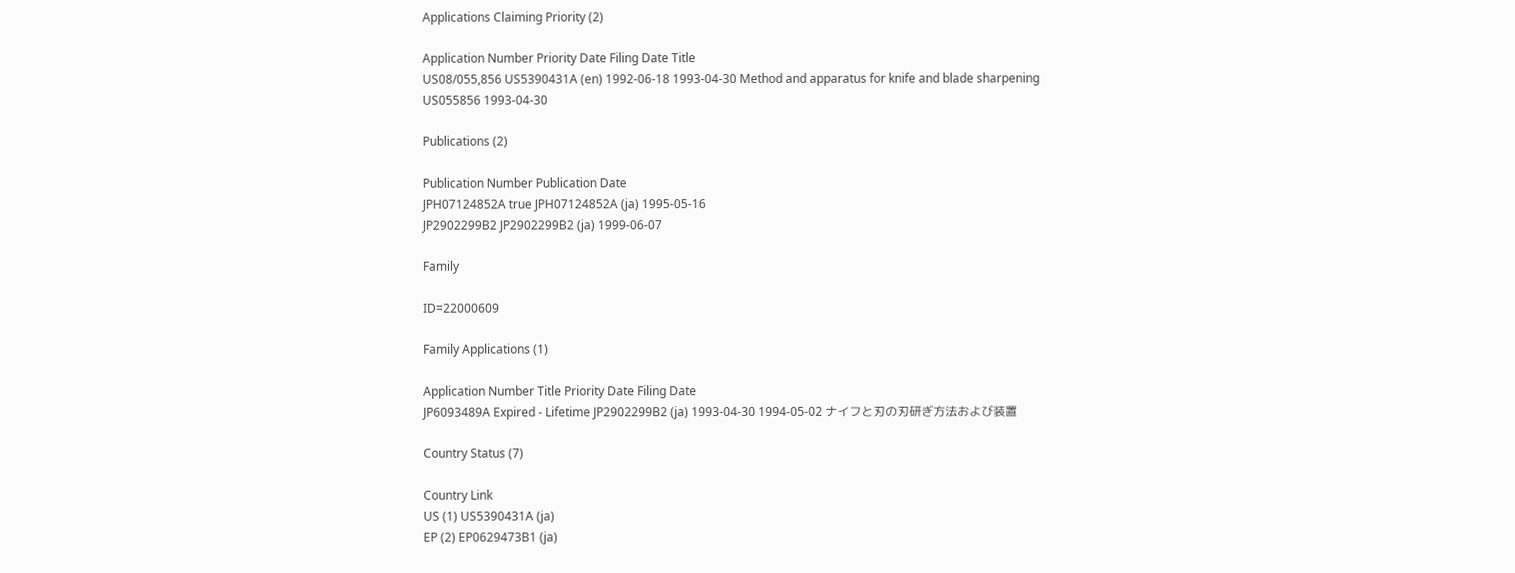Applications Claiming Priority (2)

Application Number Priority Date Filing Date Title
US08/055,856 US5390431A (en) 1992-06-18 1993-04-30 Method and apparatus for knife and blade sharpening
US055856 1993-04-30

Publications (2)

Publication Number Publication Date
JPH07124852A true JPH07124852A (ja) 1995-05-16
JP2902299B2 JP2902299B2 (ja) 1999-06-07

Family

ID=22000609

Family Applications (1)

Application Number Title Priority Date Filing Date
JP6093489A Expired - Lifetime JP2902299B2 (ja) 1993-04-30 1994-05-02 ナイフと刃の刃研ぎ方法および装置

Country Status (7)

Country Link
US (1) US5390431A (ja)
EP (2) EP0629473B1 (ja)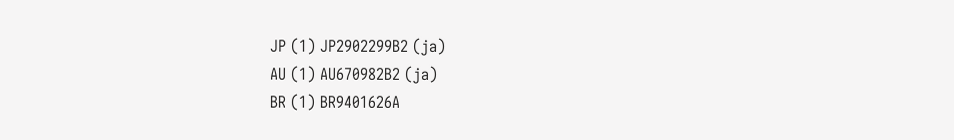JP (1) JP2902299B2 (ja)
AU (1) AU670982B2 (ja)
BR (1) BR9401626A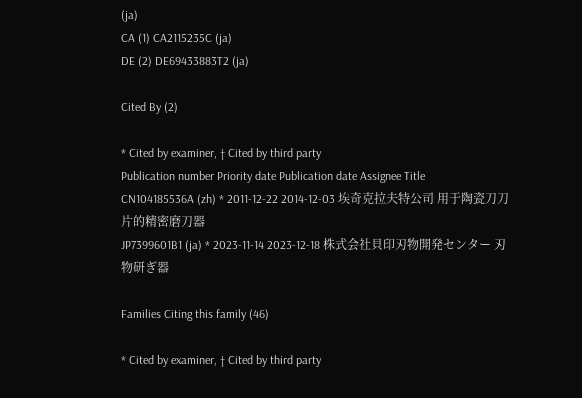(ja)
CA (1) CA2115235C (ja)
DE (2) DE69433883T2 (ja)

Cited By (2)

* Cited by examiner, † Cited by third party
Publication number Priority date Publication date Assignee Title
CN104185536A (zh) * 2011-12-22 2014-12-03 埃奇克拉夫特公司 用于陶瓷刀刀片的精密磨刀器
JP7399601B1 (ja) * 2023-11-14 2023-12-18 株式会社貝印刃物開発センター 刃物研ぎ器

Families Citing this family (46)

* Cited by examiner, † Cited by third party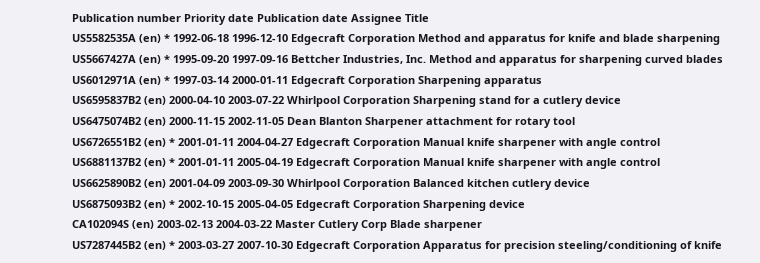Publication number Priority date Publication date Assignee Title
US5582535A (en) * 1992-06-18 1996-12-10 Edgecraft Corporation Method and apparatus for knife and blade sharpening
US5667427A (en) * 1995-09-20 1997-09-16 Bettcher Industries, Inc. Method and apparatus for sharpening curved blades
US6012971A (en) * 1997-03-14 2000-01-11 Edgecraft Corporation Sharpening apparatus
US6595837B2 (en) 2000-04-10 2003-07-22 Whirlpool Corporation Sharpening stand for a cutlery device
US6475074B2 (en) 2000-11-15 2002-11-05 Dean Blanton Sharpener attachment for rotary tool
US6726551B2 (en) * 2001-01-11 2004-04-27 Edgecraft Corporation Manual knife sharpener with angle control
US6881137B2 (en) * 2001-01-11 2005-04-19 Edgecraft Corporation Manual knife sharpener with angle control
US6625890B2 (en) 2001-04-09 2003-09-30 Whirlpool Corporation Balanced kitchen cutlery device
US6875093B2 (en) * 2002-10-15 2005-04-05 Edgecraft Corporation Sharpening device
CA102094S (en) 2003-02-13 2004-03-22 Master Cutlery Corp Blade sharpener
US7287445B2 (en) * 2003-03-27 2007-10-30 Edgecraft Corporation Apparatus for precision steeling/conditioning of knife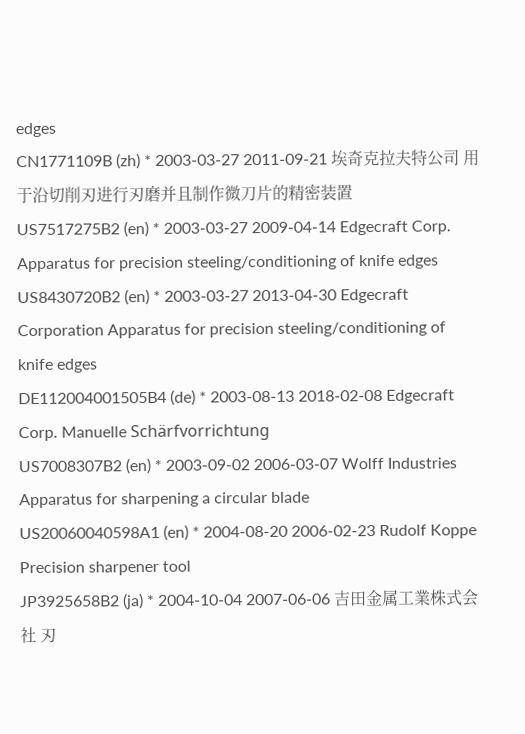edges
CN1771109B (zh) * 2003-03-27 2011-09-21 埃奇克拉夫特公司 用于沿切削刃进行刃磨并且制作微刀片的精密装置
US7517275B2 (en) * 2003-03-27 2009-04-14 Edgecraft Corp. Apparatus for precision steeling/conditioning of knife edges
US8430720B2 (en) * 2003-03-27 2013-04-30 Edgecraft Corporation Apparatus for precision steeling/conditioning of knife edges
DE112004001505B4 (de) * 2003-08-13 2018-02-08 Edgecraft Corp. Manuelle Schärfvorrichtung
US7008307B2 (en) * 2003-09-02 2006-03-07 Wolff Industries Apparatus for sharpening a circular blade
US20060040598A1 (en) * 2004-08-20 2006-02-23 Rudolf Koppe Precision sharpener tool
JP3925658B2 (ja) * 2004-10-04 2007-06-06 吉田金属工業株式会社 刃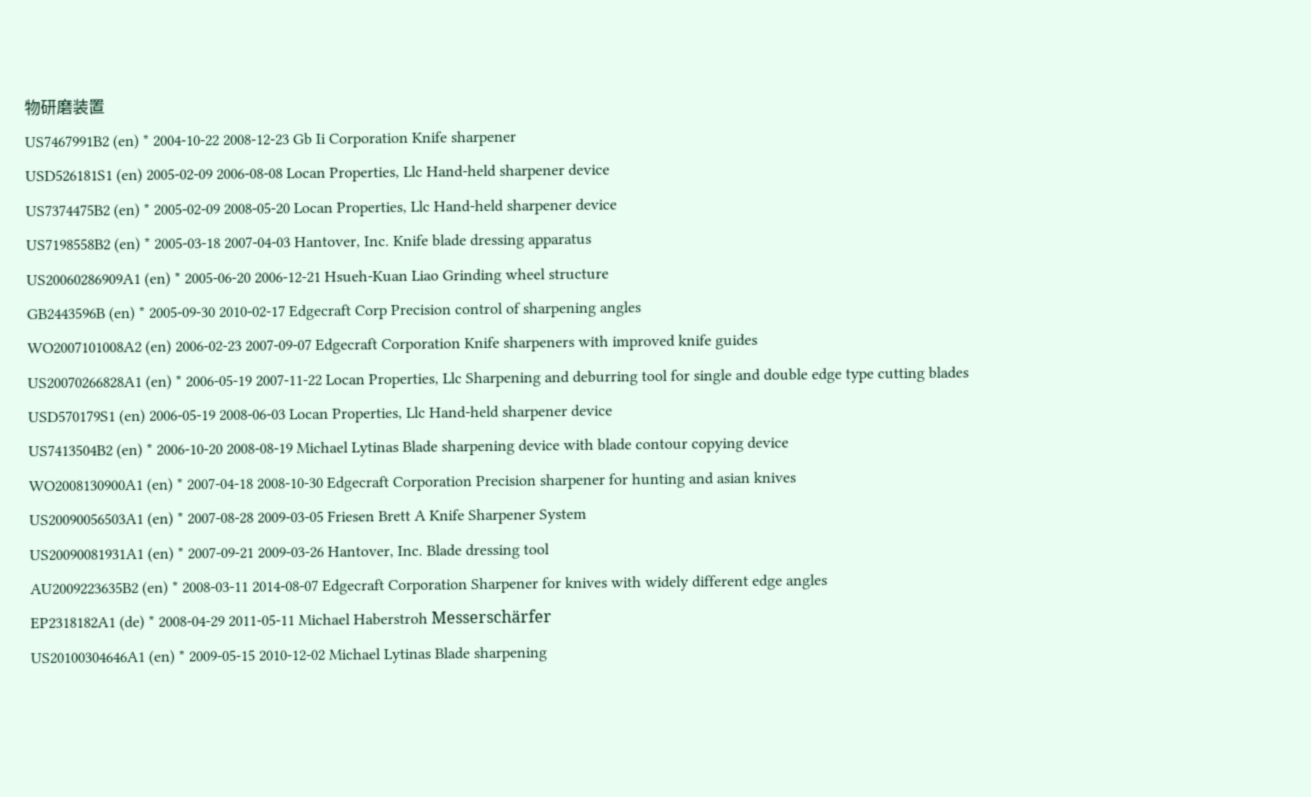物研磨装置
US7467991B2 (en) * 2004-10-22 2008-12-23 Gb Ii Corporation Knife sharpener
USD526181S1 (en) 2005-02-09 2006-08-08 Locan Properties, Llc Hand-held sharpener device
US7374475B2 (en) * 2005-02-09 2008-05-20 Locan Properties, Llc Hand-held sharpener device
US7198558B2 (en) * 2005-03-18 2007-04-03 Hantover, Inc. Knife blade dressing apparatus
US20060286909A1 (en) * 2005-06-20 2006-12-21 Hsueh-Kuan Liao Grinding wheel structure
GB2443596B (en) * 2005-09-30 2010-02-17 Edgecraft Corp Precision control of sharpening angles
WO2007101008A2 (en) 2006-02-23 2007-09-07 Edgecraft Corporation Knife sharpeners with improved knife guides
US20070266828A1 (en) * 2006-05-19 2007-11-22 Locan Properties, Llc Sharpening and deburring tool for single and double edge type cutting blades
USD570179S1 (en) 2006-05-19 2008-06-03 Locan Properties, Llc Hand-held sharpener device
US7413504B2 (en) * 2006-10-20 2008-08-19 Michael Lytinas Blade sharpening device with blade contour copying device
WO2008130900A1 (en) * 2007-04-18 2008-10-30 Edgecraft Corporation Precision sharpener for hunting and asian knives
US20090056503A1 (en) * 2007-08-28 2009-03-05 Friesen Brett A Knife Sharpener System
US20090081931A1 (en) * 2007-09-21 2009-03-26 Hantover, Inc. Blade dressing tool
AU2009223635B2 (en) * 2008-03-11 2014-08-07 Edgecraft Corporation Sharpener for knives with widely different edge angles
EP2318182A1 (de) * 2008-04-29 2011-05-11 Michael Haberstroh Messerschärfer
US20100304646A1 (en) * 2009-05-15 2010-12-02 Michael Lytinas Blade sharpening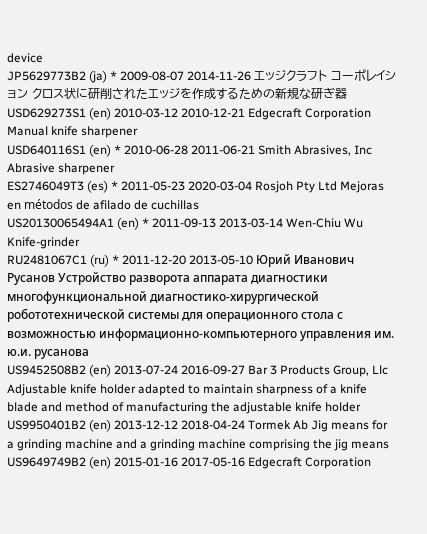device
JP5629773B2 (ja) * 2009-08-07 2014-11-26 エッジクラフト コーポレイション クロス状に研削されたエッジを作成するための新規な研ぎ器
USD629273S1 (en) 2010-03-12 2010-12-21 Edgecraft Corporation Manual knife sharpener
USD640116S1 (en) * 2010-06-28 2011-06-21 Smith Abrasives, Inc Abrasive sharpener
ES2746049T3 (es) * 2011-05-23 2020-03-04 Rosjoh Pty Ltd Mejoras en métodos de afilado de cuchillas
US20130065494A1 (en) * 2011-09-13 2013-03-14 Wen-Chiu Wu Knife-grinder
RU2481067C1 (ru) * 2011-12-20 2013-05-10 Юрий Иванович Русанов Устройство разворота аппарата диагностики многофункциональной диагностико-хирургической робототехнической системы для операционного стола с возможностью информационно-компьютерного управления им. ю.и. русанова
US9452508B2 (en) 2013-07-24 2016-09-27 Bar 3 Products Group, Llc Adjustable knife holder adapted to maintain sharpness of a knife blade and method of manufacturing the adjustable knife holder
US9950401B2 (en) 2013-12-12 2018-04-24 Tormek Ab Jig means for a grinding machine and a grinding machine comprising the jig means
US9649749B2 (en) 2015-01-16 2017-05-16 Edgecraft Corporation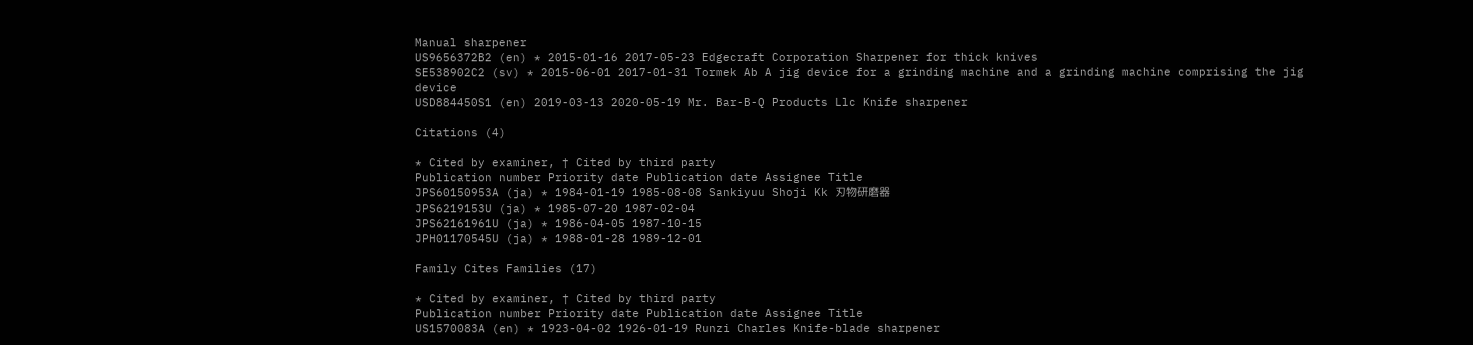Manual sharpener
US9656372B2 (en) * 2015-01-16 2017-05-23 Edgecraft Corporation Sharpener for thick knives
SE538902C2 (sv) * 2015-06-01 2017-01-31 Tormek Ab A jig device for a grinding machine and a grinding machine comprising the jig device
USD884450S1 (en) 2019-03-13 2020-05-19 Mr. Bar-B-Q Products Llc Knife sharpener

Citations (4)

* Cited by examiner, † Cited by third party
Publication number Priority date Publication date Assignee Title
JPS60150953A (ja) * 1984-01-19 1985-08-08 Sankiyuu Shoji Kk 刃物研磨器
JPS6219153U (ja) * 1985-07-20 1987-02-04
JPS62161961U (ja) * 1986-04-05 1987-10-15
JPH01170545U (ja) * 1988-01-28 1989-12-01

Family Cites Families (17)

* Cited by examiner, † Cited by third party
Publication number Priority date Publication date Assignee Title
US1570083A (en) * 1923-04-02 1926-01-19 Runzi Charles Knife-blade sharpener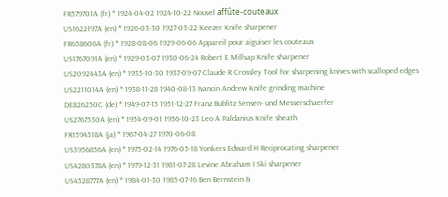FR579701A (fr) * 1924-04-02 1924-10-22 Nouvel affûte-couteaux
US1622197A (en) * 1926-03-30 1927-03-22 Keezer Knife sharpener
FR658606A (fr) * 1928-08-06 1929-06-06 Appareil pour aiguiser les couteaux
US1767091A (en) * 1929-03-07 1930-06-24 Robert E Millsap Knife sharpener
US2092443A (en) * 1935-10-30 1937-09-07 Claude R Crossley Tool for sharpening knives with scalloped edges
US2211014A (en) * 1938-11-28 1940-08-13 Ivancin Andrew Knife grinding machine
DE826250C (de) * 1949-07-15 1951-12-27 Franz Bublitz Sensen- und Messerschaerfer
US2767530A (en) * 1954-09-01 1956-10-23 Leo A Paldanius Knife sheath
FR1594518A (ja) * 1967-04-27 1970-06-08
US3956856A (en) * 1975-02-14 1976-05-18 Yonkers Edward H Reciprocating sharpener
US4280378A (en) * 1979-12-31 1981-07-28 Levine Abraham I Ski sharpener
US4528777A (en) * 1984-01-30 1985-07-16 Ben Bernstein &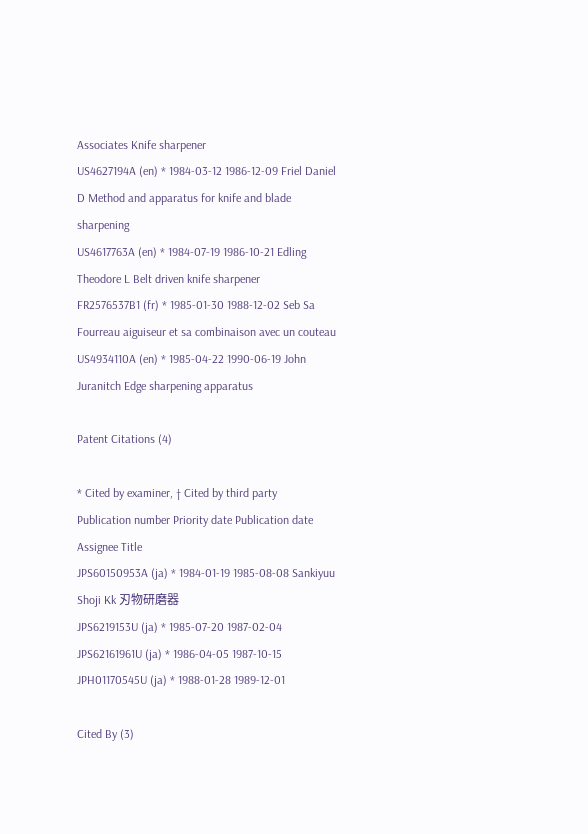Associates Knife sharpener
US4627194A (en) * 1984-03-12 1986-12-09 Friel Daniel D Method and apparatus for knife and blade sharpening
US4617763A (en) * 1984-07-19 1986-10-21 Edling Theodore L Belt driven knife sharpener
FR2576537B1 (fr) * 1985-01-30 1988-12-02 Seb Sa Fourreau aiguiseur et sa combinaison avec un couteau
US4934110A (en) * 1985-04-22 1990-06-19 John Juranitch Edge sharpening apparatus

Patent Citations (4)

* Cited by examiner, † Cited by third party
Publication number Priority date Publication date Assignee Title
JPS60150953A (ja) * 1984-01-19 1985-08-08 Sankiyuu Shoji Kk 刃物研磨器
JPS6219153U (ja) * 1985-07-20 1987-02-04
JPS62161961U (ja) * 1986-04-05 1987-10-15
JPH01170545U (ja) * 1988-01-28 1989-12-01

Cited By (3)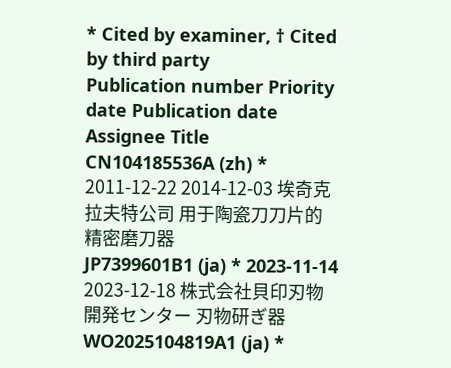* Cited by examiner, † Cited by third party
Publication number Priority date Publication date Assignee Title
CN104185536A (zh) * 2011-12-22 2014-12-03 埃奇克拉夫特公司 用于陶瓷刀刀片的精密磨刀器
JP7399601B1 (ja) * 2023-11-14 2023-12-18 株式会社貝印刃物開発センター 刃物研ぎ器
WO2025104819A1 (ja) *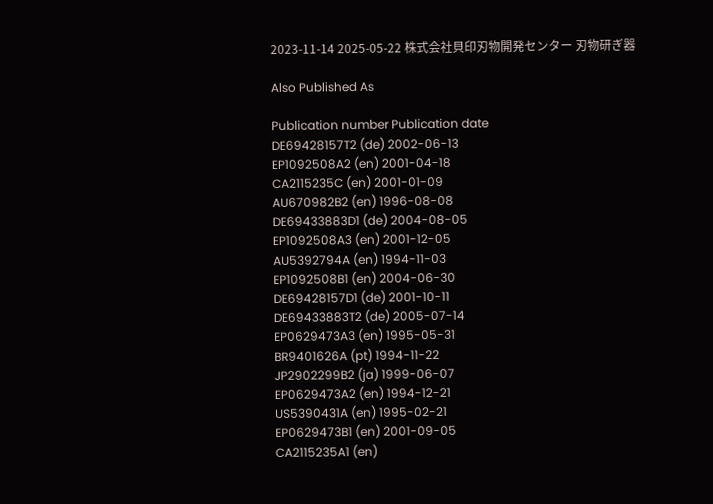2023-11-14 2025-05-22 株式会社貝印刃物開発センター 刃物研ぎ器

Also Published As

Publication number Publication date
DE69428157T2 (de) 2002-06-13
EP1092508A2 (en) 2001-04-18
CA2115235C (en) 2001-01-09
AU670982B2 (en) 1996-08-08
DE69433883D1 (de) 2004-08-05
EP1092508A3 (en) 2001-12-05
AU5392794A (en) 1994-11-03
EP1092508B1 (en) 2004-06-30
DE69428157D1 (de) 2001-10-11
DE69433883T2 (de) 2005-07-14
EP0629473A3 (en) 1995-05-31
BR9401626A (pt) 1994-11-22
JP2902299B2 (ja) 1999-06-07
EP0629473A2 (en) 1994-12-21
US5390431A (en) 1995-02-21
EP0629473B1 (en) 2001-09-05
CA2115235A1 (en)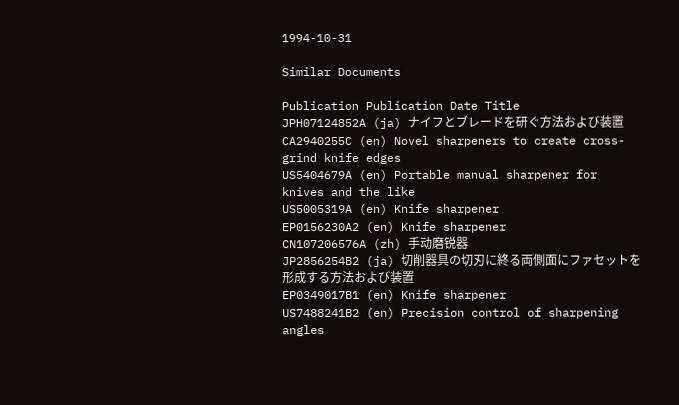1994-10-31

Similar Documents

Publication Publication Date Title
JPH07124852A (ja) ナイフとブレードを研ぐ方法および装置
CA2940255C (en) Novel sharpeners to create cross-grind knife edges
US5404679A (en) Portable manual sharpener for knives and the like
US5005319A (en) Knife sharpener
EP0156230A2 (en) Knife sharpener
CN107206576A (zh) 手动磨锐器
JP2856254B2 (ja) 切削器具の切刃に終る両側面にファセットを形成する方法および装置
EP0349017B1 (en) Knife sharpener
US7488241B2 (en) Precision control of sharpening angles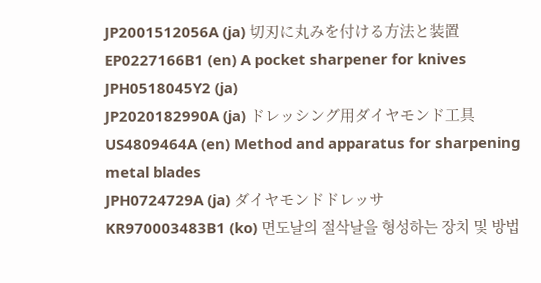JP2001512056A (ja) 切刃に丸みを付ける方法と装置
EP0227166B1 (en) A pocket sharpener for knives
JPH0518045Y2 (ja)
JP2020182990A (ja) ドレッシング用ダイヤモンド工具
US4809464A (en) Method and apparatus for sharpening metal blades
JPH0724729A (ja) ダイヤモンドドレッサ
KR970003483B1 (ko) 면도날의 절삭날을 형성하는 장치 및 방법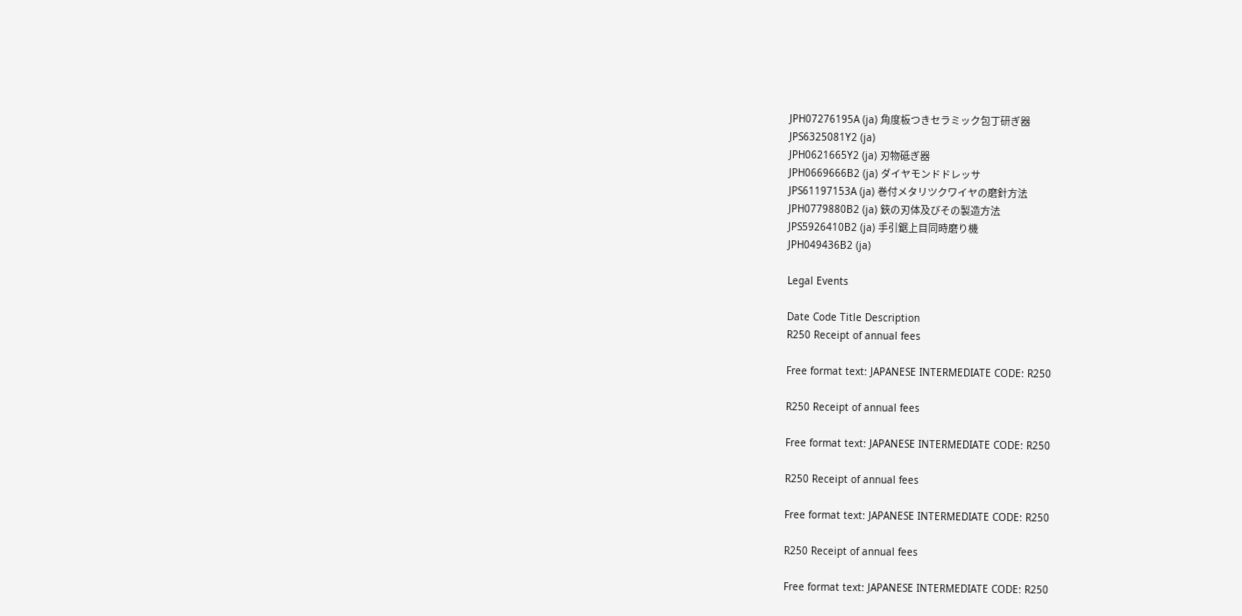JPH07276195A (ja) 角度板つきセラミック包丁研ぎ器
JPS6325081Y2 (ja)
JPH0621665Y2 (ja) 刃物砥ぎ器
JPH0669666B2 (ja) ダイヤモンドドレッサ
JPS61197153A (ja) 巻付メタリツクワイヤの磨針方法
JPH0779880B2 (ja) 鋏の刃体及びその製造方法
JPS5926410B2 (ja) 手引鋸上目同時磨り機
JPH049436B2 (ja)

Legal Events

Date Code Title Description
R250 Receipt of annual fees

Free format text: JAPANESE INTERMEDIATE CODE: R250

R250 Receipt of annual fees

Free format text: JAPANESE INTERMEDIATE CODE: R250

R250 Receipt of annual fees

Free format text: JAPANESE INTERMEDIATE CODE: R250

R250 Receipt of annual fees

Free format text: JAPANESE INTERMEDIATE CODE: R250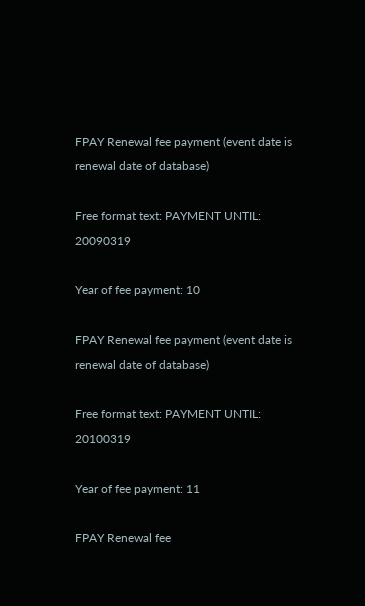FPAY Renewal fee payment (event date is renewal date of database)

Free format text: PAYMENT UNTIL: 20090319

Year of fee payment: 10

FPAY Renewal fee payment (event date is renewal date of database)

Free format text: PAYMENT UNTIL: 20100319

Year of fee payment: 11

FPAY Renewal fee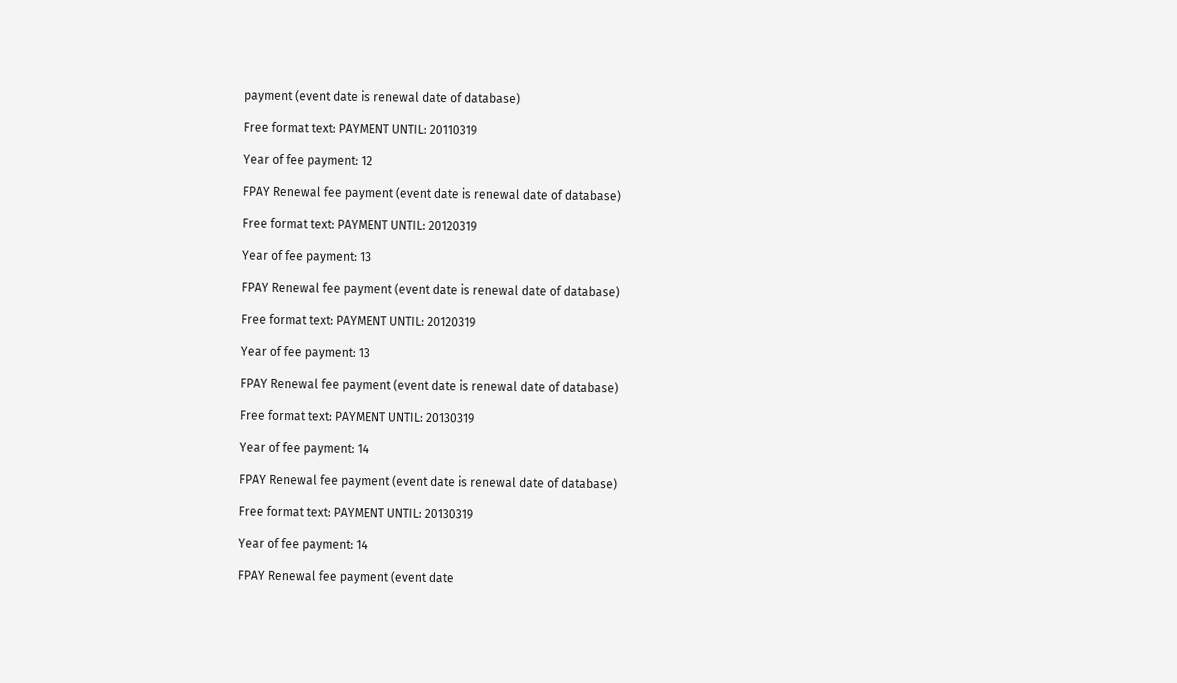payment (event date is renewal date of database)

Free format text: PAYMENT UNTIL: 20110319

Year of fee payment: 12

FPAY Renewal fee payment (event date is renewal date of database)

Free format text: PAYMENT UNTIL: 20120319

Year of fee payment: 13

FPAY Renewal fee payment (event date is renewal date of database)

Free format text: PAYMENT UNTIL: 20120319

Year of fee payment: 13

FPAY Renewal fee payment (event date is renewal date of database)

Free format text: PAYMENT UNTIL: 20130319

Year of fee payment: 14

FPAY Renewal fee payment (event date is renewal date of database)

Free format text: PAYMENT UNTIL: 20130319

Year of fee payment: 14

FPAY Renewal fee payment (event date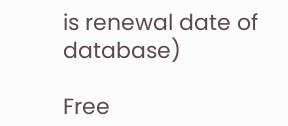is renewal date of database)

Free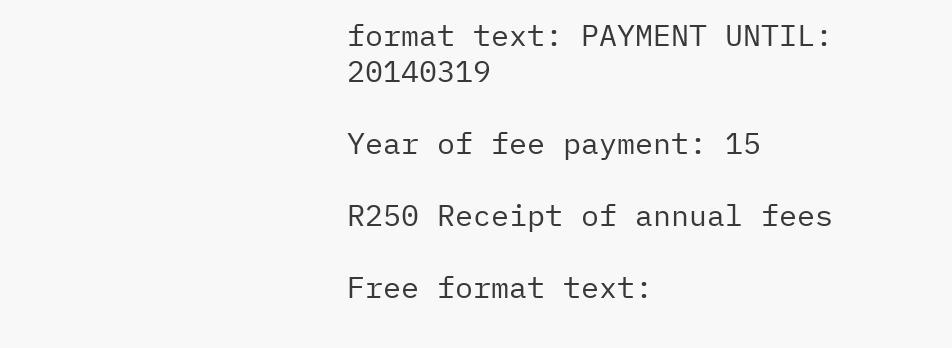format text: PAYMENT UNTIL: 20140319

Year of fee payment: 15

R250 Receipt of annual fees

Free format text: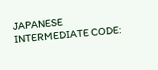JAPANESE INTERMEDIATE CODE: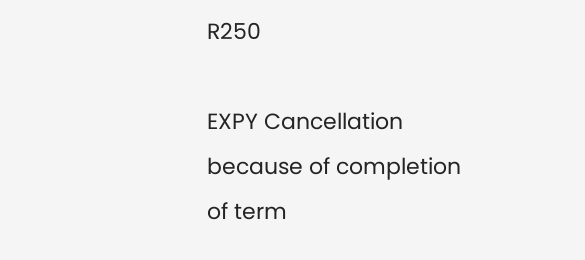R250

EXPY Cancellation because of completion of term